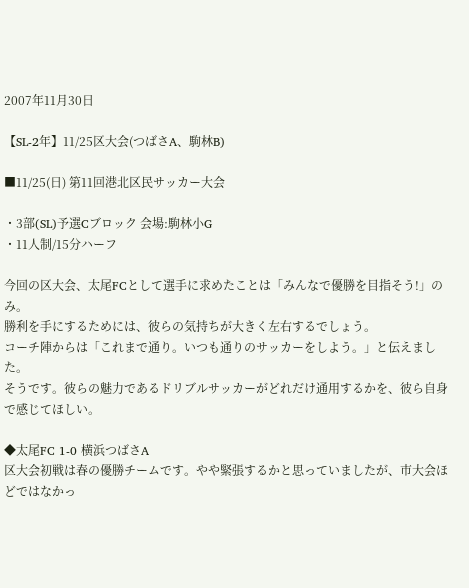2007年11月30日

【SL-2年】11/25区大会(つばさA、駒林B)

■11/25(日) 第11回港北区民サッカー大会

・3部(SL)予選Cブロック 会場:駒林小G
・11人制/15分ハーフ

今回の区大会、太尾FCとして選手に求めたことは「みんなで優勝を目指そう!」のみ。
勝利を手にするためには、彼らの気持ちが大きく左右するでしょう。
コーチ陣からは「これまで通り。いつも通りのサッカーをしよう。」と伝えました。
そうです。彼らの魅力であるドリブルサッカーがどれだけ通用するかを、彼ら自身で感じてほしい。

◆太尾FC 1-0 横浜つばさA
区大会初戦は春の優勝チームです。やや緊張するかと思っていましたが、市大会ほどではなかっ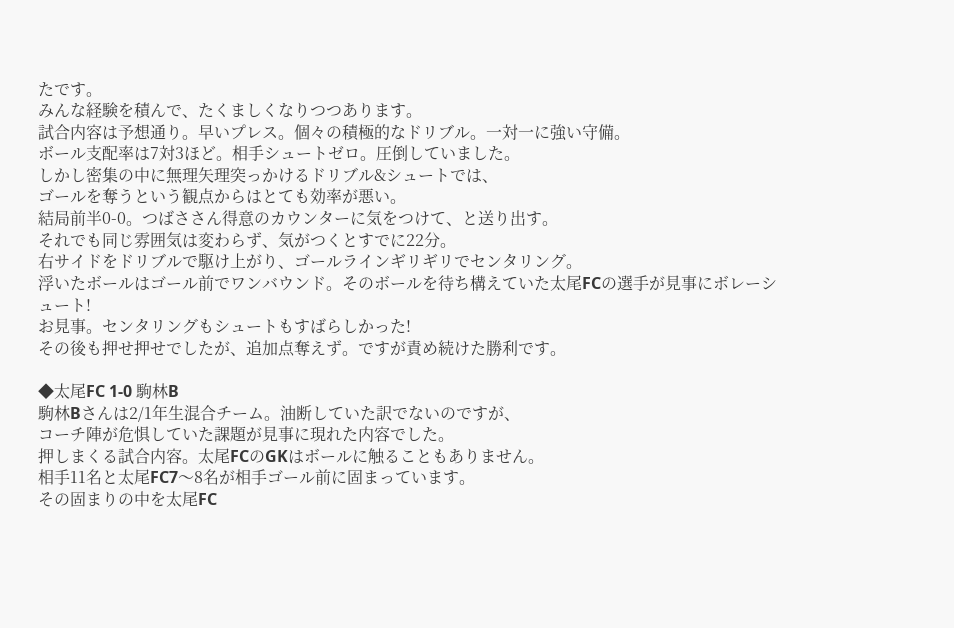たです。
みんな経験を積んで、たくましくなりつつあります。
試合内容は予想通り。早いプレス。個々の積極的なドリブル。一対一に強い守備。
ボール支配率は7対3ほど。相手シュートゼロ。圧倒していました。
しかし密集の中に無理矢理突っかけるドリブル&シュートでは、
ゴールを奪うという観点からはとても効率が悪い。
結局前半0-0。つばささん得意のカウンターに気をつけて、と送り出す。
それでも同じ雰囲気は変わらず、気がつくとすでに22分。
右サイドをドリブルで駆け上がり、ゴールラインギリギリでセンタリング。
浮いたボールはゴール前でワンバウンド。そのボールを待ち構えていた太尾FCの選手が見事にボレーシュート!
お見事。センタリングもシュートもすばらしかった!
その後も押せ押せでしたが、追加点奪えず。ですが責め続けた勝利です。

◆太尾FC 1-0 駒林B
駒林Bさんは2/1年生混合チーム。油断していた訳でないのですが、
コーチ陣が危惧していた課題が見事に現れた内容でした。
押しまくる試合内容。太尾FCのGKはボールに触ることもありません。
相手11名と太尾FC7〜8名が相手ゴール前に固まっています。
その固まりの中を太尾FC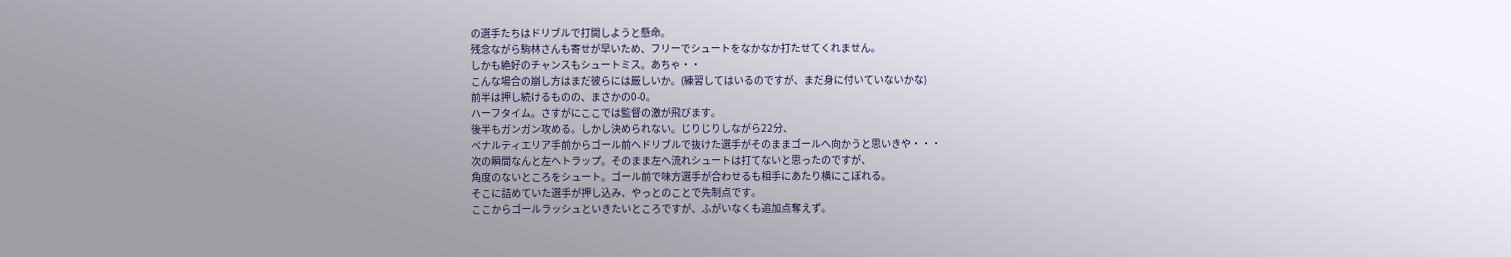の選手たちはドリブルで打開しようと懸命。
残念ながら駒林さんも寄せが早いため、フリーでシュートをなかなか打たせてくれません。
しかも絶好のチャンスもシュートミス。あちゃ・・
こんな場合の崩し方はまだ彼らには厳しいか。(練習してはいるのですが、まだ身に付いていないかな)
前半は押し続けるものの、まさかの0-0。
ハーフタイム。さすがにここでは監督の激が飛びます。
後半もガンガン攻める。しかし決められない。じりじりしながら22分、
ペナルティエリア手前からゴール前へドリブルで抜けた選手がそのままゴールへ向かうと思いきや・・・
次の瞬間なんと左へトラップ。そのまま左へ流れシュートは打てないと思ったのですが、
角度のないところをシュート。ゴール前で味方選手が合わせるも相手にあたり横にこぼれる。
そこに詰めていた選手が押し込み、やっとのことで先制点です。
ここからゴールラッシュといきたいところですが、ふがいなくも追加点奪えず。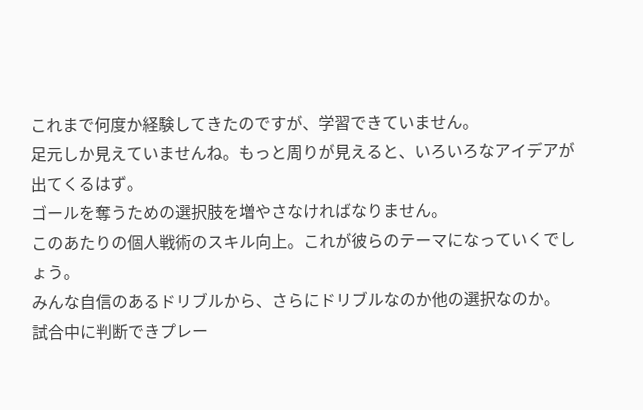これまで何度か経験してきたのですが、学習できていません。
足元しか見えていませんね。もっと周りが見えると、いろいろなアイデアが出てくるはず。
ゴールを奪うための選択肢を増やさなければなりません。
このあたりの個人戦術のスキル向上。これが彼らのテーマになっていくでしょう。
みんな自信のあるドリブルから、さらにドリブルなのか他の選択なのか。
試合中に判断できプレー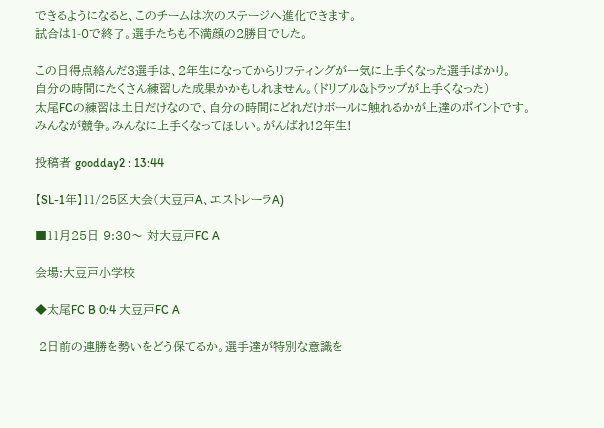できるようになると、このチームは次のステージへ進化できます。
試合は1-0で終了。選手たちも不満顔の2勝目でした。

この日得点絡んだ3選手は、2年生になってからリフティングが一気に上手くなった選手ばかり。
自分の時間にたくさん練習した成果かかもしれません。(ドリブル&トラップが上手くなった)
太尾FCの練習は土日だけなので、自分の時間にどれだけボールに触れるかが上達のポイントです。
みんなが競争。みんなに上手くなってほしい。がんばれ!2年生!

投稿者 goodday2 : 13:44

【SL-1年】11/25区大会(大豆戸A、エストレーラA)

■11月25日 9:30〜 対大豆戸FC A

会場:大豆戸小学校

◆太尾FC B 0:4 大豆戸FC A

 2日前の連勝を勢いをどう保てるか。選手達が特別な意識を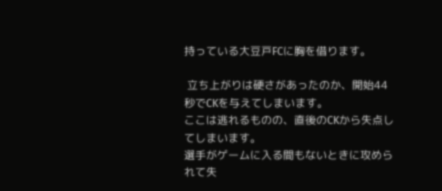持っている大豆戸FCに胸を借ります。

 立ち上がりは硬さがあったのか、開始44秒でCKを与えてしまいます。
ここは逃れるものの、直後のCKから失点してしまいます。
選手がゲームに入る間もないときに攻められて失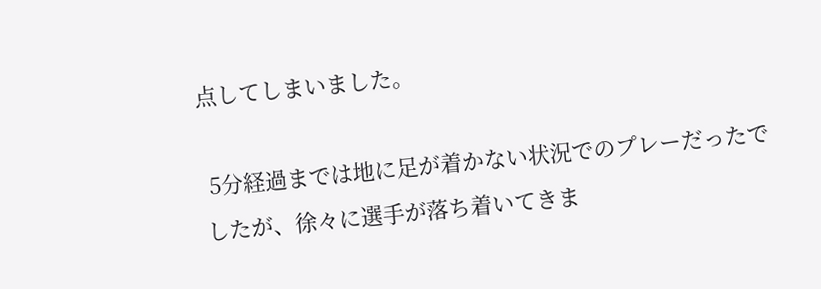点してしまいました。

 5分経過までは地に足が着かない状況でのプレーだったでしたが、徐々に選手が落ち着いてきま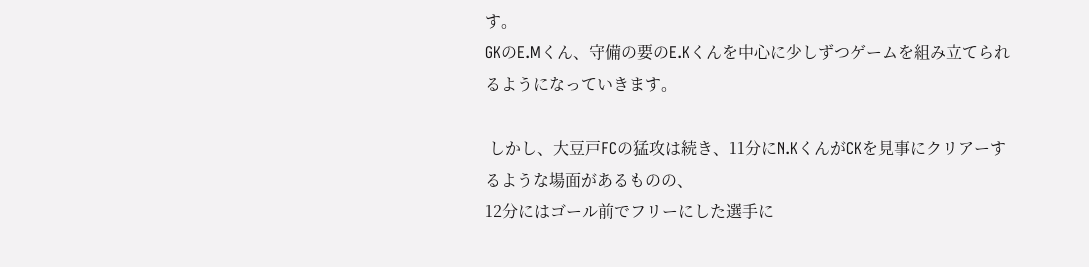す。
GKのE.Mくん、守備の要のE.Kくんを中心に少しずつゲームを組み立てられるようになっていきます。

 しかし、大豆戸FCの猛攻は続き、11分にN.KくんがCKを見事にクリアーするような場面があるものの、
12分にはゴール前でフリーにした選手に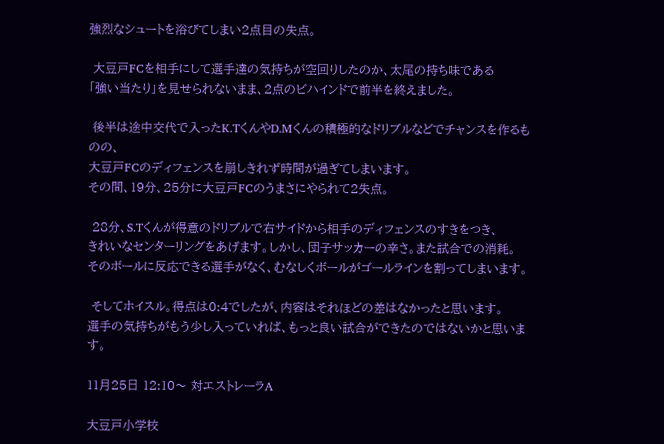強烈なシュートを浴びてしまい2点目の失点。

 大豆戸FCを相手にして選手達の気持ちが空回りしたのか、太尾の持ち味である
「強い当たり」を見せられないまま、2点のビハインドで前半を終えました。

 後半は途中交代で入ったK.TくんやD.Mくんの積極的なドリブルなどでチャンスを作るものの、
大豆戸FCのディフェンスを崩しきれず時間が過ぎてしまいます。
その間、19分、25分に大豆戸FCのうまさにやられて2失点。

 28分、S.Tくんが得意のドリブルで右サイドから相手のディフェンスのすきをつき、
きれいなセンターリングをあげます。しかし、団子サッカーの辛さ。また試合での消耗。
そのボールに反応できる選手がなく、むなしくボールがゴールラインを割ってしまいます。

 そしてホイスル。得点は0:4でしたが、内容はそれほどの差はなかったと思います。
選手の気持ちがもう少し入っていれば、もっと良い試合ができたのではないかと思います。

11月25日 12:10〜 対エストレーラA

大豆戸小学校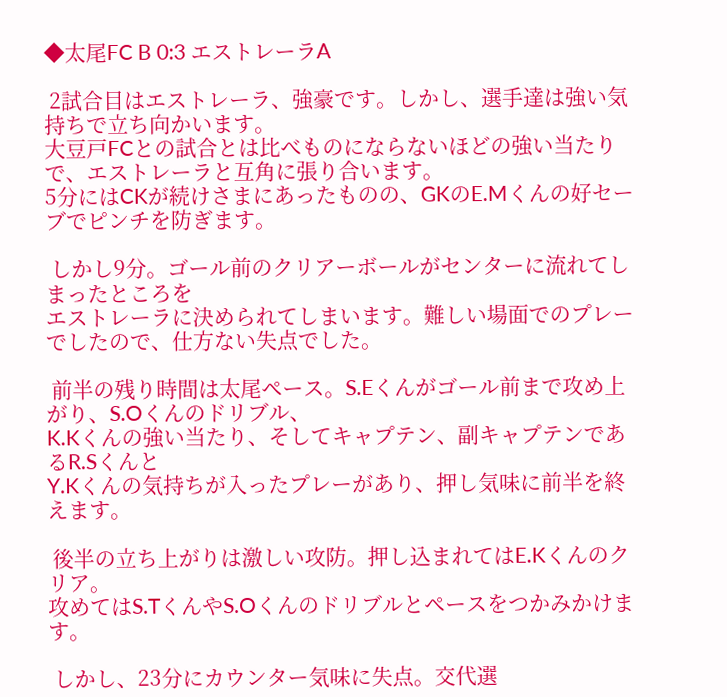◆太尾FC B 0:3 エストレーラA

 2試合目はエストレーラ、強豪です。しかし、選手達は強い気持ちで立ち向かいます。
大豆戸FCとの試合とは比べものにならないほどの強い当たりで、エストレーラと互角に張り合います。
5分にはCKが続けさまにあったものの、GKのE.Mくんの好セーブでピンチを防ぎます。

 しかし9分。ゴール前のクリアーボールがセンターに流れてしまったところを
エストレーラに決められてしまいます。難しい場面でのプレーでしたので、仕方ない失点でした。

 前半の残り時間は太尾ペース。S.Eくんがゴール前まで攻め上がり、S.Oくんのドリブル、
K.Kくんの強い当たり、そしてキャプテン、副キャプテンであるR.Sくんと
Y.Kくんの気持ちが入ったプレーがあり、押し気味に前半を終えます。

 後半の立ち上がりは激しい攻防。押し込まれてはE.Kくんのクリア。
攻めてはS.TくんやS.Oくんのドリブルとペースをつかみかけます。

 しかし、23分にカウンター気味に失点。交代選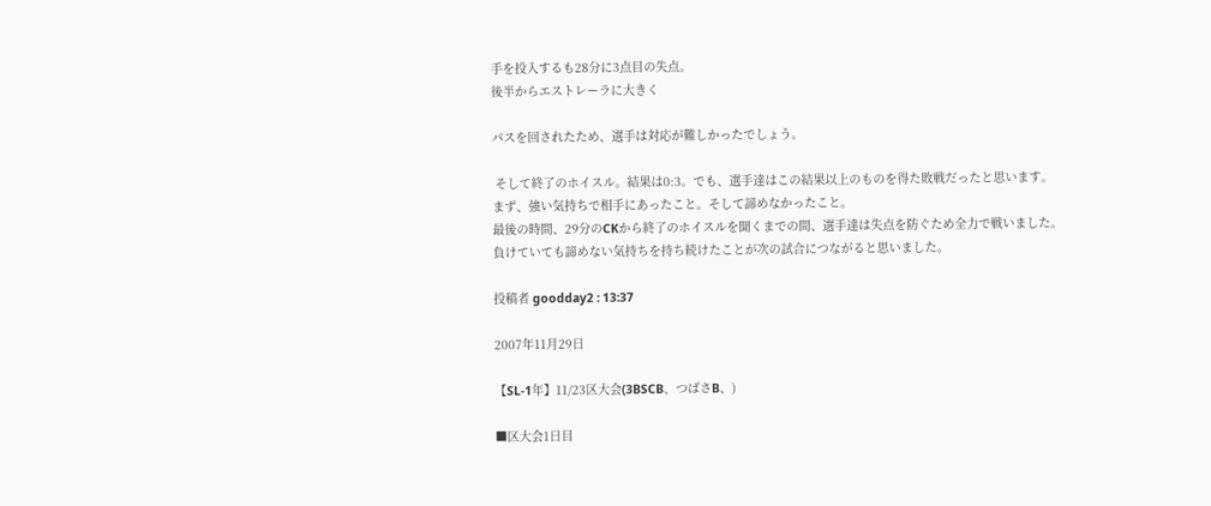手を投入するも28分に3点目の失点。
後半からエストレーラに大きく

パスを回されたため、選手は対応が難しかったでしょう。

 そして終了のホイスル。結果は0:3。でも、選手達はこの結果以上のものを得た敗戦だったと思います。
まず、強い気持ちで相手にあったこと。そして諦めなかったこと。
最後の時間、29分のCKから終了のホイスルを聞くまでの間、選手達は失点を防ぐため全力で戦いました。
負けていても諦めない気持ちを持ち続けたことが次の試合につながると思いました。

投稿者 goodday2 : 13:37

2007年11月29日

【SL-1年】11/23区大会(3BSCB、つばさB、)

■区大会1日目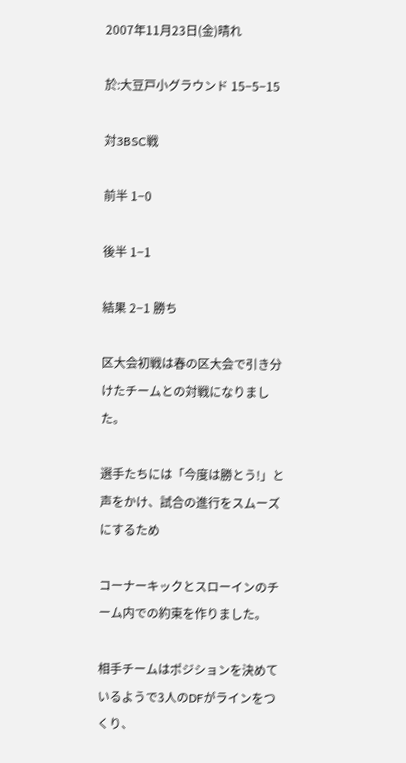2007年11月23日(金)晴れ

於:大豆戸小グラウンド 15−5−15

対3BSC戦

前半 1−0

後半 1−1

結果 2−1 勝ち

区大会初戦は春の区大会で引き分けたチームとの対戦になりました。

選手たちには「今度は勝とう!」と声をかけ、試合の進行をスムーズにするため

コーナーキックとスローインのチーム内での約束を作りました。

相手チームはポジションを決めているようで3人のDFがラインをつくり、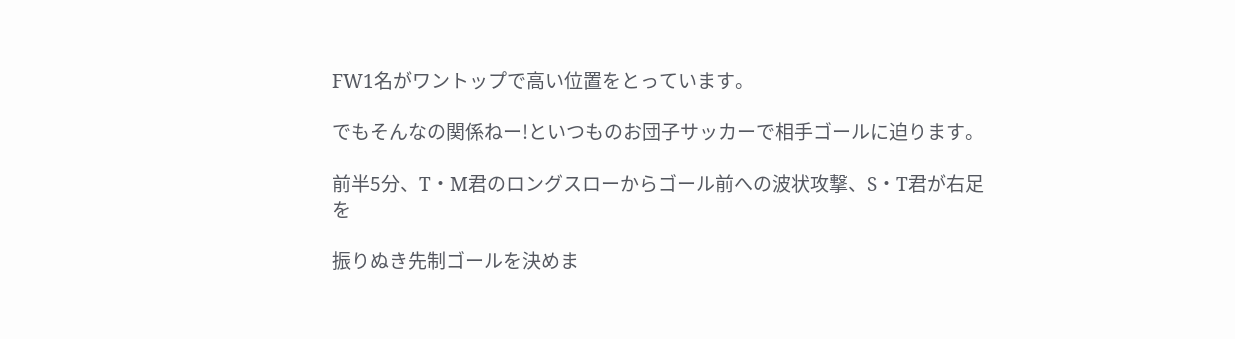FW1名がワントップで高い位置をとっています。

でもそんなの関係ねー!といつものお団子サッカーで相手ゴールに迫ります。

前半5分、T・M君のロングスローからゴール前への波状攻撃、S・T君が右足を

振りぬき先制ゴールを決めま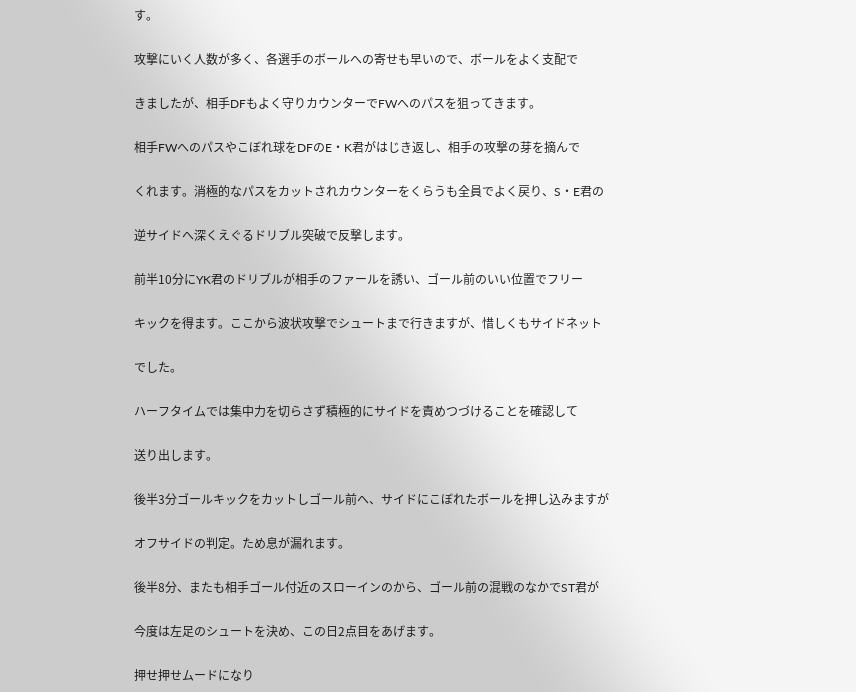す。

攻撃にいく人数が多く、各選手のボールへの寄せも早いので、ボールをよく支配で

きましたが、相手DFもよく守りカウンターでFWへのパスを狙ってきます。

相手FWへのパスやこぼれ球をDFのE・K君がはじき返し、相手の攻撃の芽を摘んで

くれます。消極的なパスをカットされカウンターをくらうも全員でよく戻り、S・E君の

逆サイドへ深くえぐるドリブル突破で反撃します。

前半10分にYK君のドリブルが相手のファールを誘い、ゴール前のいい位置でフリー

キックを得ます。ここから波状攻撃でシュートまで行きますが、惜しくもサイドネット

でした。

ハーフタイムでは集中力を切らさず積極的にサイドを責めつづけることを確認して

送り出します。

後半3分ゴールキックをカットしゴール前へ、サイドにこぼれたボールを押し込みますが

オフサイドの判定。ため息が漏れます。

後半8分、またも相手ゴール付近のスローインのから、ゴール前の混戦のなかでST君が

今度は左足のシュートを決め、この日2点目をあげます。

押せ押せムードになり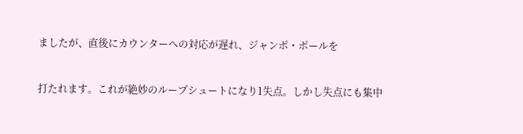ましたが、直後にカウンターへの対応が遅れ、ジャンボ・ボールを

打たれます。これが絶妙のループシュートになり1失点。しかし失点にも集中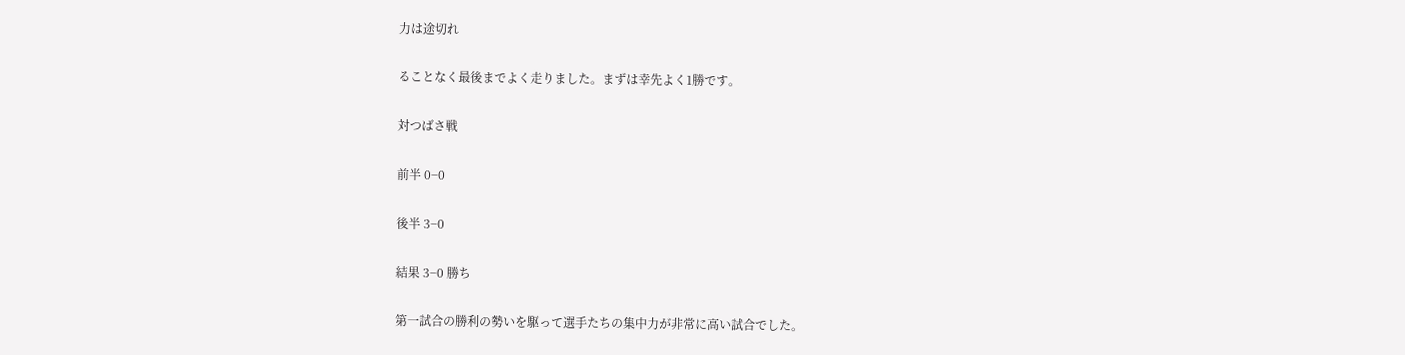力は途切れ

ることなく最後までよく走りました。まずは幸先よく1勝です。

対つばさ戦

前半 0−0

後半 3−0

結果 3−0 勝ち

第一試合の勝利の勢いを駆って選手たちの集中力が非常に高い試合でした。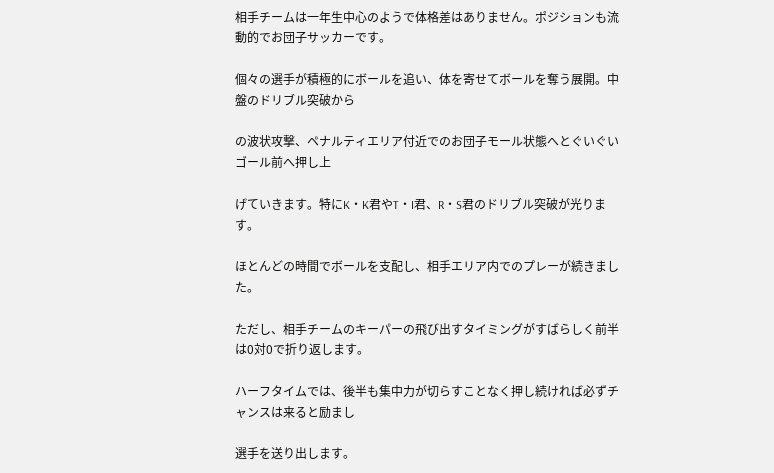相手チームは一年生中心のようで体格差はありません。ポジションも流動的でお団子サッカーです。

個々の選手が積極的にボールを追い、体を寄せてボールを奪う展開。中盤のドリブル突破から

の波状攻撃、ペナルティエリア付近でのお団子モール状態へとぐいぐいゴール前へ押し上

げていきます。特にK・K君やT・I君、R・S君のドリブル突破が光ります。

ほとんどの時間でボールを支配し、相手エリア内でのプレーが続きました。

ただし、相手チームのキーパーの飛び出すタイミングがすばらしく前半は0対0で折り返します。

ハーフタイムでは、後半も集中力が切らすことなく押し続ければ必ずチャンスは来ると励まし

選手を送り出します。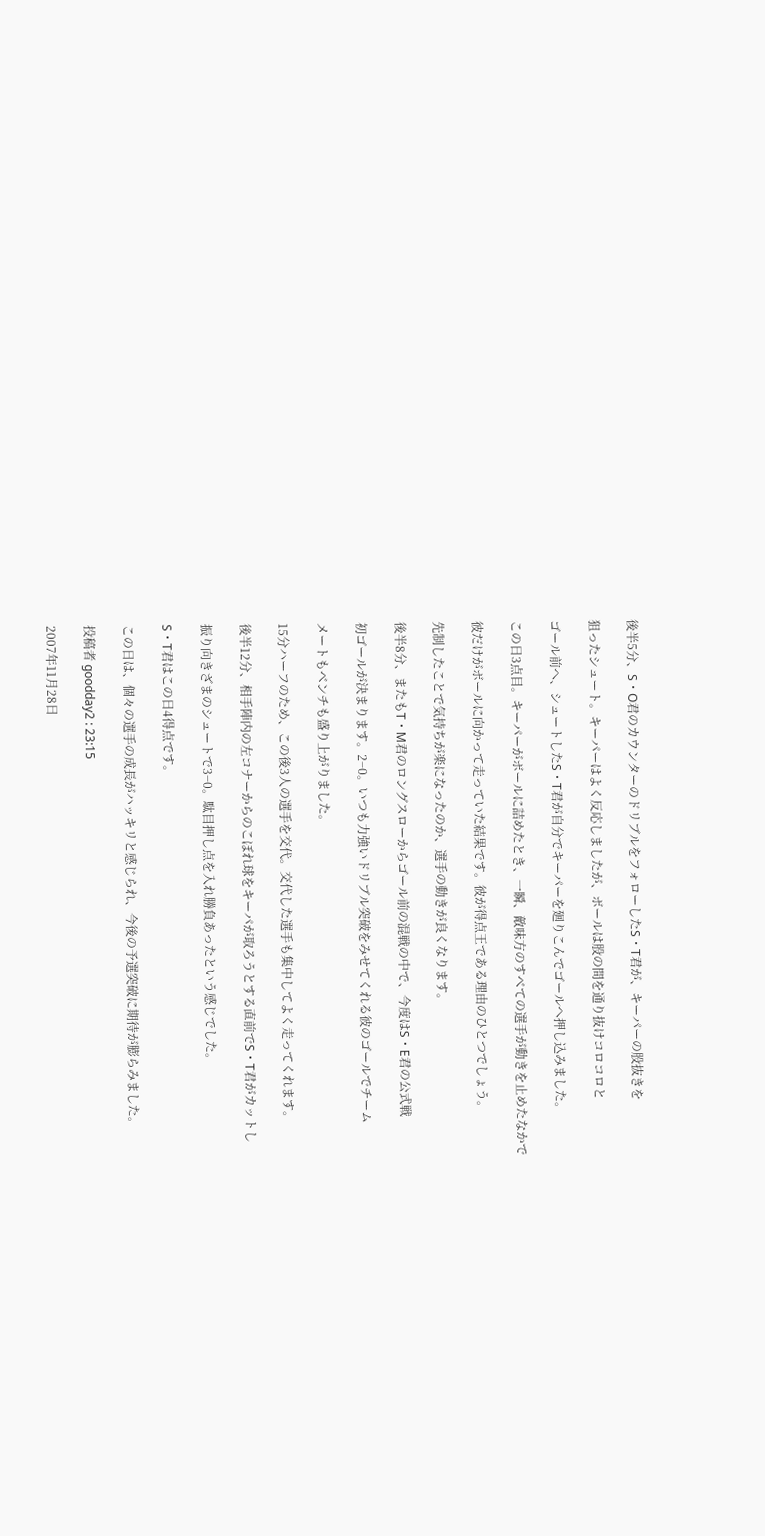後半5分、S・O君のカウンターのドリブルをフォローしたS・T君が、キーパーの股抜きを

狙ったシュート。キーパーはよく反応しましたが、ボールは股の間を通り抜けコロコロと

ゴール前へ、シュートしたS・T君が自分でキーパーを廻りこんでゴールへ押し込みました。

この日3点目。キーパーがボールに詰めたとき、一瞬、敵味方のすべての選手が動きを止めたなかで

彼だけがボールに向かって走っていた結果です。彼が得点王である理由のひとつでしょう。

先制したことで気持ちが楽になったのか、選手の動きが良くなります。

後半8分、またもT・M君のロングスローからゴール前の混戦の中で、今度はS・E君の公式戦

初ゴールが決まります。2−0。いつも力強いドリブル突破をみせてくれる彼のゴールでチーム

メートもベンチも盛り上がりました。

15分ハーフのため、この後3人の選手を交代。交代した選手も集中してよく走ってくれます。

後半12分、相手陣内の左コナーからのこぼれ球をキーパが取ろうとする直前でS・T君がカットし

振り向きざまのシュートで3−0。駄目押し点を入れ勝負あったという感じでした。

S・T君はこの日4得点です。

この日は、個々の選手の成長がハッキリと感じられ、今後の予選突破に期待が膨らみました。

投稿者 goodday2 : 23:15

2007年11月28日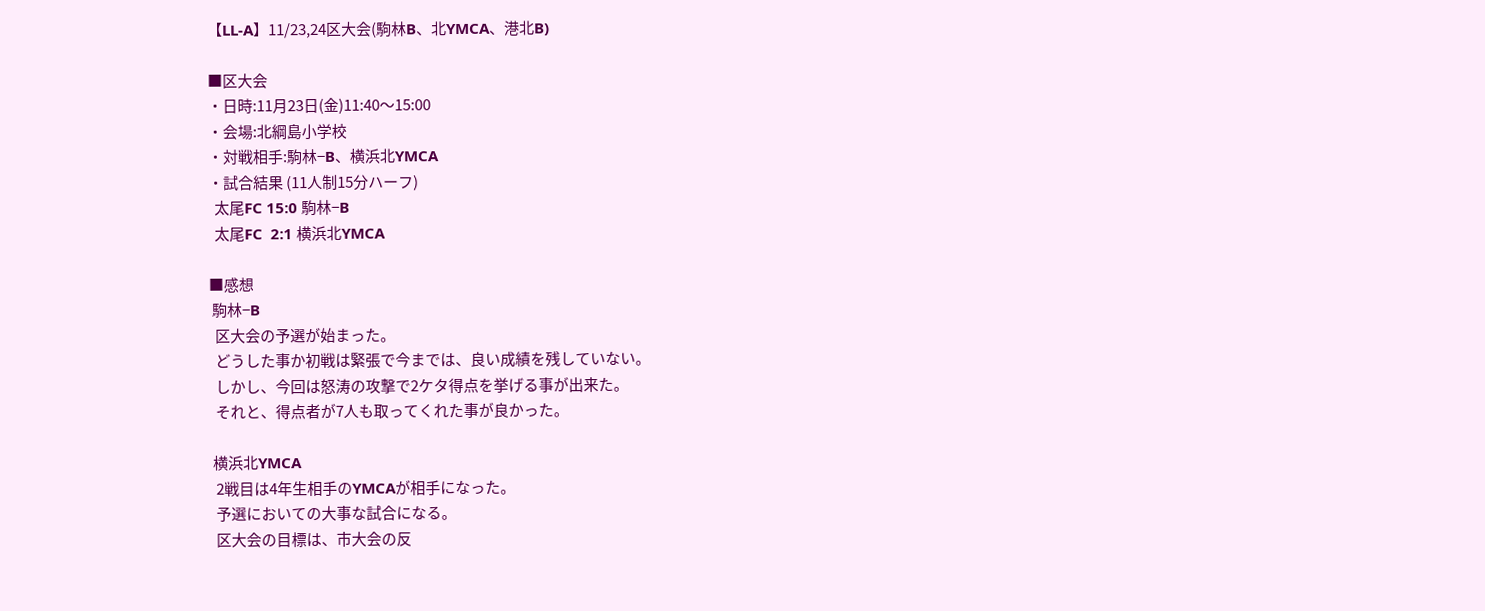【LL-A】11/23,24区大会(駒林B、北YMCA、港北B)

■区大会
・日時:11月23日(金)11:40〜15:00
・会場:北綱島小学校
・対戦相手:駒林−B、横浜北YMCA
・試合結果 (11人制15分ハーフ)
  太尾FC 15:0 駒林−B
  太尾FC  2:1 横浜北YMCA

■感想
 駒林−B
  区大会の予選が始まった。
  どうした事か初戦は緊張で今までは、良い成績を残していない。
  しかし、今回は怒涛の攻撃で2ケタ得点を挙げる事が出来た。
  それと、得点者が7人も取ってくれた事が良かった。

 横浜北YMCA
  2戦目は4年生相手のYMCAが相手になった。
  予選においての大事な試合になる。
  区大会の目標は、市大会の反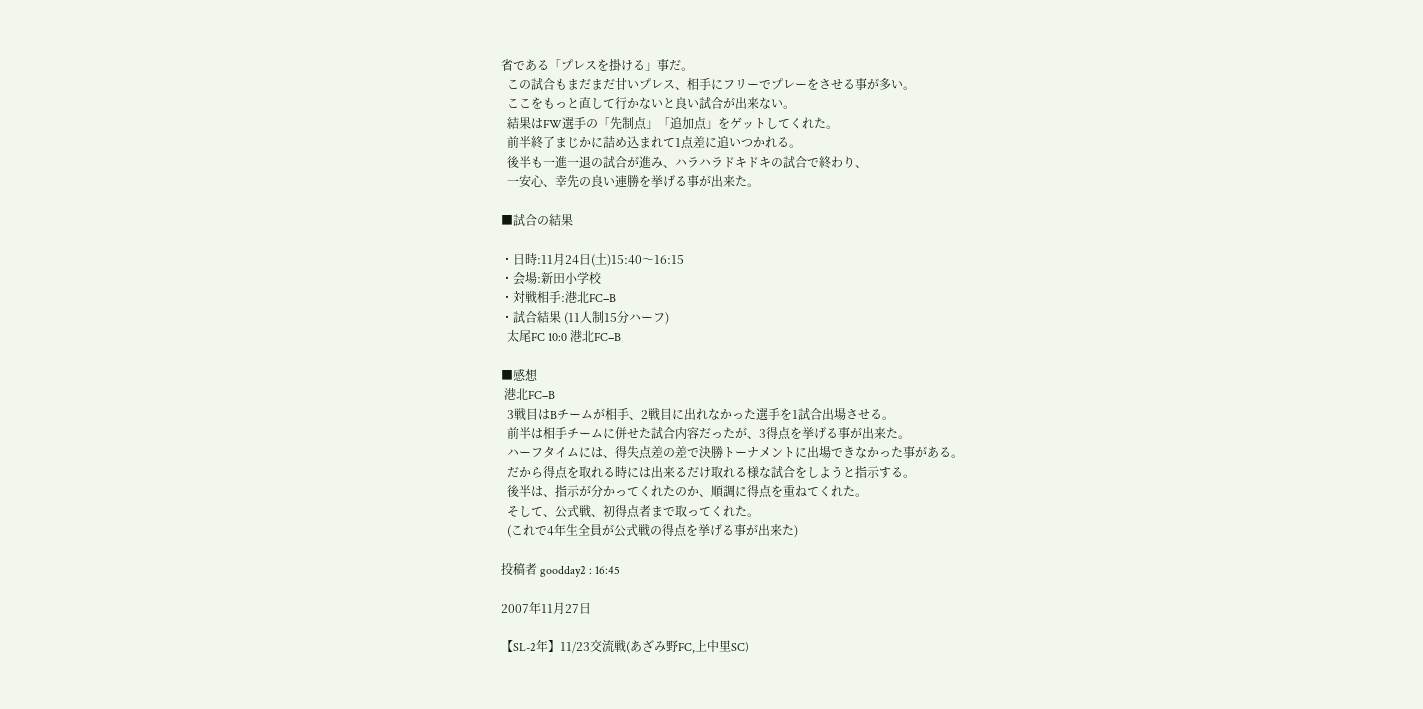省である「プレスを掛ける」事だ。
  この試合もまだまだ甘いプレス、相手にフリーでプレーをさせる事が多い。
  ここをもっと直して行かないと良い試合が出来ない。
  結果はFW選手の「先制点」「追加点」をゲットしてくれた。
  前半終了まじかに詰め込まれて1点差に追いつかれる。
  後半も一進一退の試合が進み、ハラハラドキドキの試合で終わり、
  一安心、幸先の良い連勝を挙げる事が出来た。

■試合の結果

・日時:11月24日(土)15:40〜16:15
・会場:新田小学校
・対戦相手:港北FC−B
・試合結果 (11人制15分ハーフ)
  太尾FC 10:0 港北FC−B

■感想
 港北FC−B
  3戦目はBチームが相手、2戦目に出れなかった選手を1試合出場させる。
  前半は相手チームに併せた試合内容だったが、3得点を挙げる事が出来た。
  ハーフタイムには、得失点差の差で決勝トーナメントに出場できなかった事がある。
  だから得点を取れる時には出来るだけ取れる様な試合をしようと指示する。
  後半は、指示が分かってくれたのか、順調に得点を重ねてくれた。
  そして、公式戦、初得点者まで取ってくれた。
  (これで4年生全員が公式戦の得点を挙げる事が出来た)

投稿者 goodday2 : 16:45

2007年11月27日

【SL-2年】11/23交流戦(あざみ野FC,上中里SC)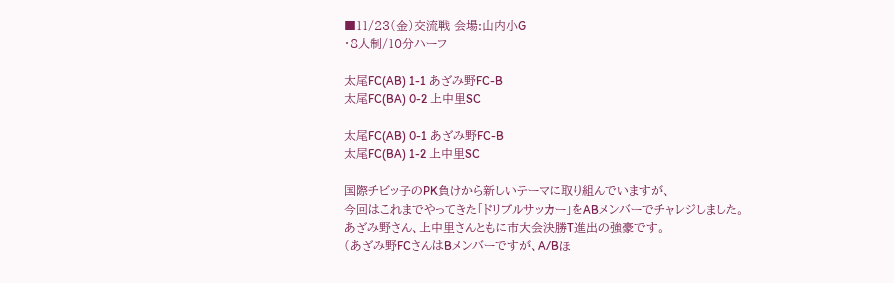■11/23(金)交流戦 会場:山内小G
・8人制/10分ハーフ

太尾FC(AB) 1-1 あざみ野FC-B
太尾FC(BA) 0-2 上中里SC

太尾FC(AB) 0-1 あざみ野FC-B
太尾FC(BA) 1-2 上中里SC

国際チビッ子のPK負けから新しいテーマに取り組んでいますが、
今回はこれまでやってきた「ドリブルサッカー」をABメンバーでチャレジしました。
あざみ野さん、上中里さんともに市大会決勝T進出の強豪です。
(あざみ野FCさんはBメンバーですが、A/Bほ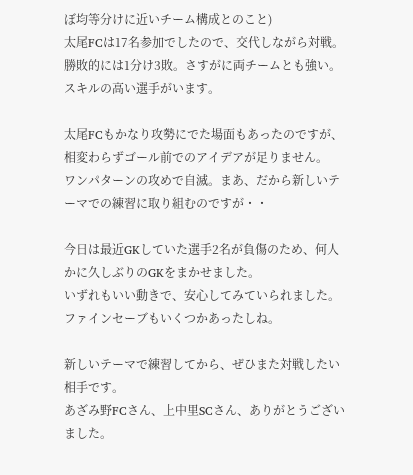ぼ均等分けに近いチーム構成とのこと)
太尾FCは17名参加でしたので、交代しながら対戦。
勝敗的には1分け3敗。さすがに両チームとも強い。スキルの高い選手がいます。

太尾FCもかなり攻勢にでた場面もあったのですが、相変わらずゴール前でのアイデアが足りません。
ワンパターンの攻めで自滅。まあ、だから新しいテーマでの練習に取り組むのですが・・

今日は最近GKしていた選手2名が負傷のため、何人かに久しぶりのGKをまかせました。
いずれもいい動きで、安心してみていられました。ファインセーブもいくつかあったしね。

新しいテーマで練習してから、ぜひまた対戦したい相手です。
あざみ野FCさん、上中里SCさん、ありがとうございました。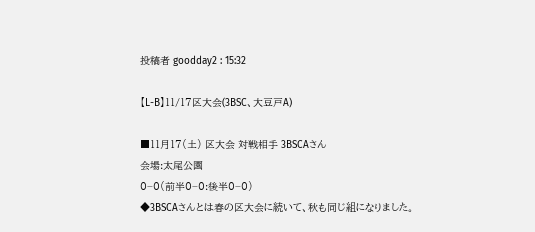投稿者 goodday2 : 15:32

【L-B】11/17区大会(3BSC、大豆戸A)

■11月17(土) 区大会 対戦相手 3BSCAさん
会場:太尾公園
0−0(前半0−0:後半0−0)
◆3BSCAさんとは春の区大会に続いて、秋も同じ組になりました。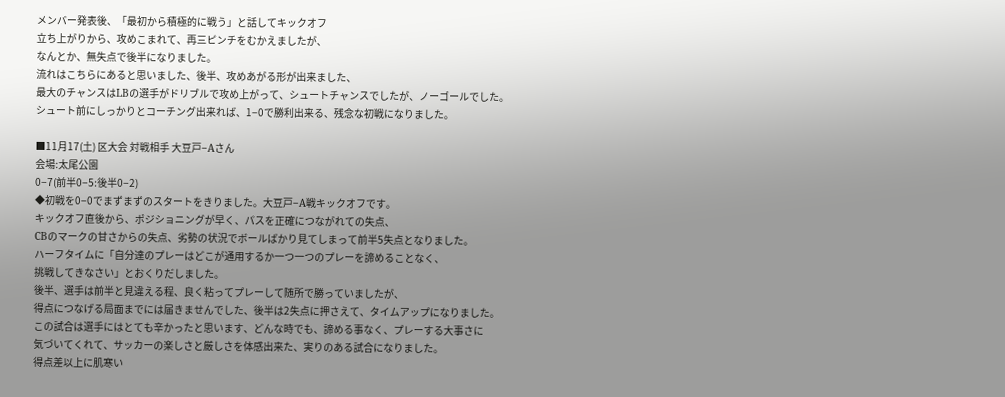メンバー発表後、「最初から積極的に戦う」と話してキックオフ
立ち上がりから、攻めこまれて、再三ピンチをむかえましたが、
なんとか、無失点で後半になりました。
流れはこちらにあると思いました、後半、攻めあがる形が出来ました、
最大のチャンスはLBの選手がドリブルで攻め上がって、シュートチャンスでしたが、ノーゴールでした。
シュート前にしっかりとコーチング出来れば、1−0で勝利出来る、残念な初戦になりました。

■11月17(土) 区大会 対戦相手 大豆戸−Aさん
会場:太尾公園
0−7(前半0−5:後半0−2)
◆初戦を0−0でまずまずのスタートをきりました。大豆戸−A戦キックオフです。
キックオフ直後から、ポジショニングが早く、パスを正確につながれての失点、
CBのマークの甘さからの失点、劣勢の状況でボールばかり見てしまって前半5失点となりました。
ハーフタイムに「自分達のプレーはどこが通用するか一つ一つのプレーを諦めることなく、
挑戦してきなさい」とおくりだしました。
後半、選手は前半と見違える程、良く粘ってプレーして随所で勝っていましたが、
得点につなげる局面までには届きませんでした、後半は2失点に押さえて、タイムアップになりました。
この試合は選手にはとても辛かったと思います、どんな時でも、諦める事なく、プレーする大事さに
気づいてくれて、サッカーの楽しさと厳しさを体感出来た、実りのある試合になりました。
得点差以上に肌寒い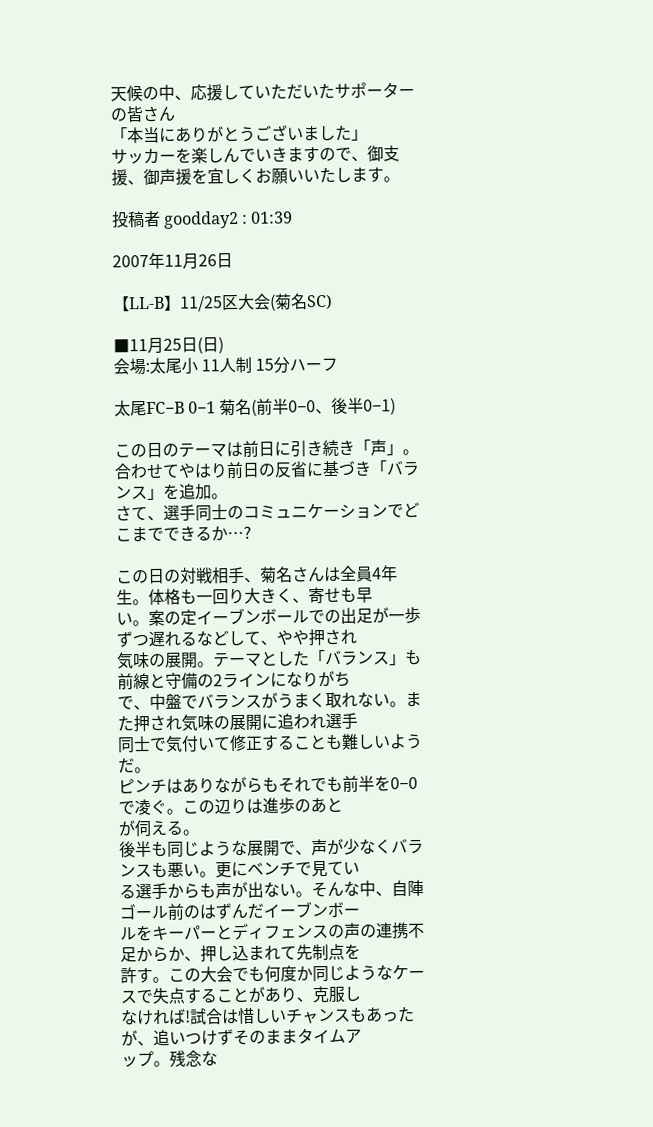天候の中、応援していただいたサポーターの皆さん
「本当にありがとうございました」
サッカーを楽しんでいきますので、御支援、御声援を宜しくお願いいたします。

投稿者 goodday2 : 01:39

2007年11月26日

【LL-B】11/25区大会(菊名SC)

■11月25日(日)
会場:太尾小 11人制 15分ハーフ

太尾FC−B 0−1 菊名(前半0−0、後半0−1)

この日のテーマは前日に引き続き「声」。
合わせてやはり前日の反省に基づき「バランス」を追加。
さて、選手同士のコミュニケーションでどこまでできるか…?

この日の対戦相手、菊名さんは全員4年生。体格も一回り大きく、寄せも早
い。案の定イーブンボールでの出足が一歩ずつ遅れるなどして、やや押され
気味の展開。テーマとした「バランス」も前線と守備の2ラインになりがち
で、中盤でバランスがうまく取れない。また押され気味の展開に追われ選手
同士で気付いて修正することも難しいようだ。
ピンチはありながらもそれでも前半を0−0で凌ぐ。この辺りは進歩のあと
が伺える。
後半も同じような展開で、声が少なくバランスも悪い。更にベンチで見てい
る選手からも声が出ない。そんな中、自陣ゴール前のはずんだイーブンボー
ルをキーパーとディフェンスの声の連携不足からか、押し込まれて先制点を
許す。この大会でも何度か同じようなケースで失点することがあり、克服し
なければ!試合は惜しいチャンスもあったが、追いつけずそのままタイムア
ップ。残念な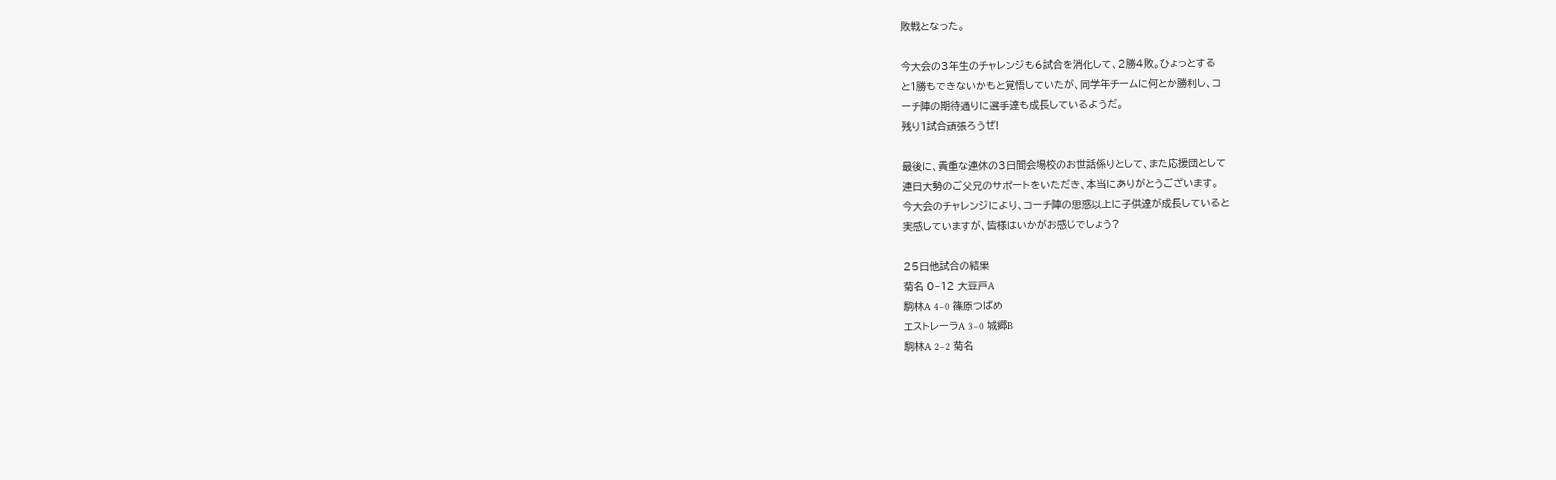敗戦となった。

今大会の3年生のチャレンジも6試合を消化して、2勝4敗。ひょっとする
と1勝もできないかもと覚悟していたが、同学年チームに何とか勝利し、コ
ーチ陣の期待通りに選手達も成長しているようだ。
残り1試合頑張ろうぜ!

最後に、貴重な連休の3日間会場校のお世話係りとして、また応援団として
連日大勢のご父兄のサポートをいただき、本当にありがとうございます。
今大会のチャレンジにより、コーチ陣の思惑以上に子供達が成長していると
実感していますが、皆様はいかがお感じでしょう?

25日他試合の結果
菊名 0−12 大豆戸A
駒林A 4−0 篠原つばめ
エストレーラA 3−0 城郷B
駒林A 2−2 菊名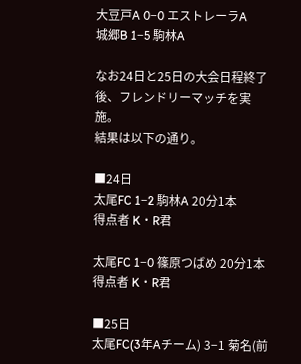大豆戸A 0−0 エストレーラA
城郷B 1−5 駒林A

なお24日と25日の大会日程終了後、フレンドリーマッチを実施。
結果は以下の通り。

■24日
太尾FC 1−2 駒林A 20分1本
得点者 K・R君

太尾FC 1−0 篠原つばめ 20分1本
得点者 K・R君

■25日
太尾FC(3年Aチーム) 3−1 菊名(前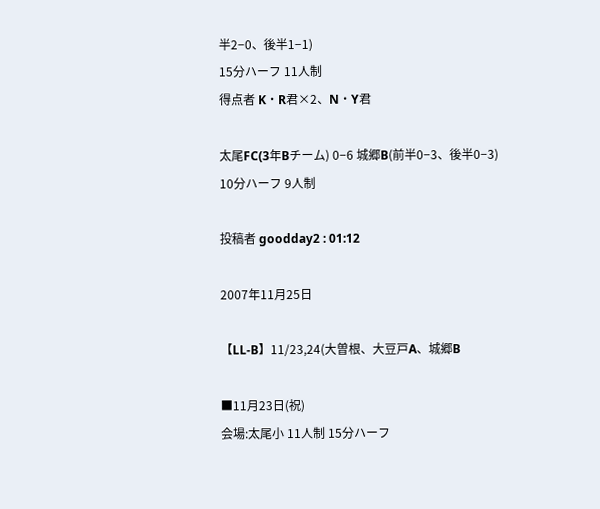半2−0、後半1−1)
15分ハーフ 11人制
得点者 K・R君×2、N・Y君

太尾FC(3年Bチーム) 0−6 城郷B(前半0−3、後半0−3)
10分ハーフ 9人制

投稿者 goodday2 : 01:12

2007年11月25日

【LL-B】11/23,24(大曽根、大豆戸A、城郷B

■11月23日(祝)
会場:太尾小 11人制 15分ハーフ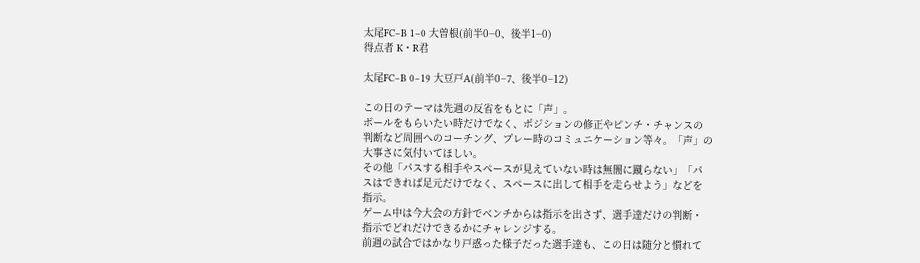太尾FC−B 1−0 大曽根(前半0−0、後半1−0)
得点者 K・R君

太尾FC−B 0−19 大豆戸A(前半0−7、後半0−12)

この日のテーマは先週の反省をもとに「声」。
ボールをもらいたい時だけでなく、ポジションの修正やピンチ・チャンスの
判断など周囲へのコーチング、プレー時のコミュニケーション等々。「声」の
大事さに気付いてほしい。
その他「パスする相手やスペースが見えていない時は無闇に蹴らない」「パ
スはできれば足元だけでなく、スペースに出して相手を走らせよう」などを
指示。
ゲーム中は今大会の方針でベンチからは指示を出さず、選手達だけの判断・
指示でどれだけできるかにチャレンジする。
前週の試合ではかなり戸惑った様子だった選手達も、この日は随分と慣れて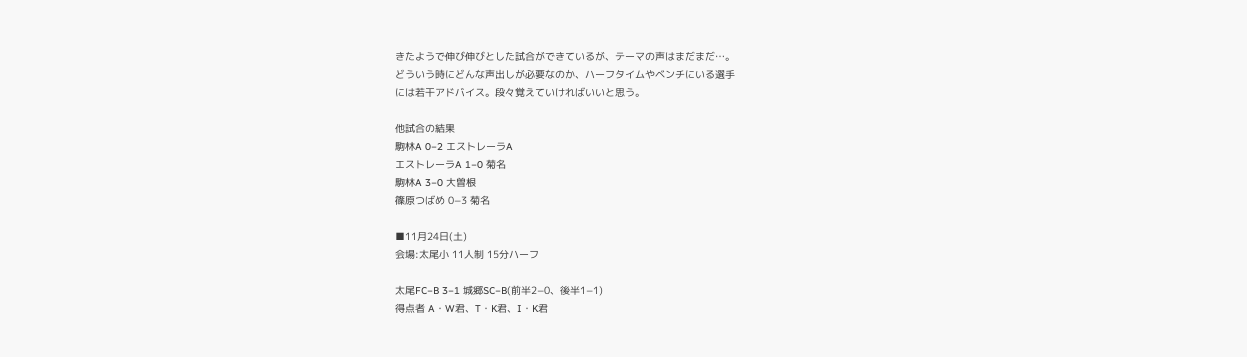きたようで伸び伸びとした試合ができているが、テーマの声はまだまだ…。
どういう時にどんな声出しが必要なのか、ハーフタイムやベンチにいる選手
には若干アドバイス。段々覚えていければいいと思う。

他試合の結果
駒林A 0−2 エストレーラA
エストレーラA 1−0 菊名
駒林A 3−0 大曽根
篠原つばめ 0−3 菊名

■11月24日(土)
会場:太尾小 11人制 15分ハーフ

太尾FC−B 3−1 城郷SC−B(前半2−0、後半1−1)
得点者 A・W君、T・K君、I・K君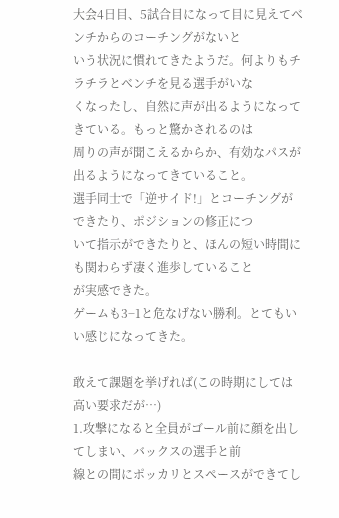大会4日目、5試合目になって目に見えてベンチからのコーチングがないと
いう状況に慣れてきたようだ。何よりもチラチラとベンチを見る選手がいな
くなったし、自然に声が出るようになってきている。もっと驚かされるのは
周りの声が聞こえるからか、有効なパスが出るようになってきていること。
選手同士で「逆サイド!」とコーチングができたり、ポジションの修正につ
いて指示ができたりと、ほんの短い時間にも関わらず凄く進歩していること
が実感できた。
ゲームも3−1と危なげない勝利。とてもいい感じになってきた。

敢えて課題を挙げれば(この時期にしては高い要求だが…)
1.攻撃になると全員がゴール前に顔を出してしまい、バックスの選手と前
線との間にポッカリとスペースができてし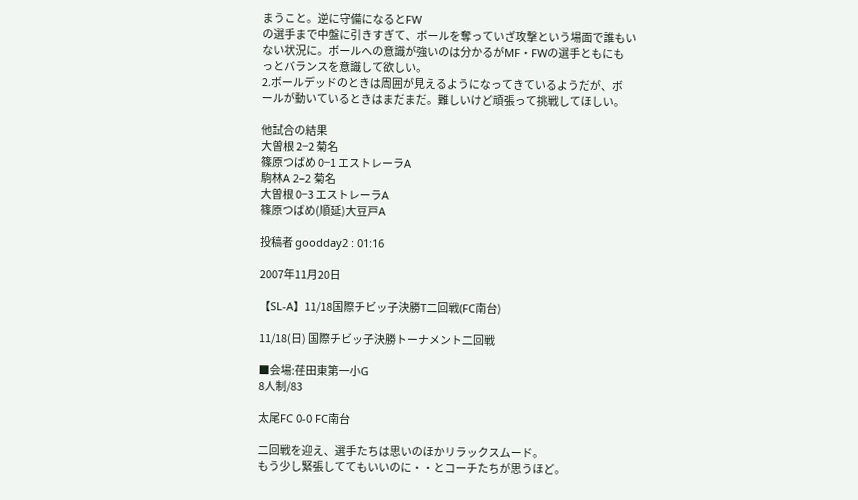まうこと。逆に守備になるとFW
の選手まで中盤に引きすぎて、ボールを奪っていざ攻撃という場面で誰もい
ない状況に。ボールへの意識が強いのは分かるがMF・FWの選手ともにも
っとバランスを意識して欲しい。
2.ボールデッドのときは周囲が見えるようになってきているようだが、ボ
ールが動いているときはまだまだ。難しいけど頑張って挑戦してほしい。

他試合の結果
大曽根 2−2 菊名
篠原つばめ 0−1 エストレーラA
駒林A 2−2 菊名
大曽根 0−3 エストレーラA
篠原つばめ(順延)大豆戸A

投稿者 goodday2 : 01:16

2007年11月20日

【SL-A】11/18国際チビッ子決勝T二回戦(FC南台)

11/18(日) 国際チビッ子決勝トーナメント二回戦

■会場:荏田東第一小G
8人制/83

太尾FC 0-0 FC南台

二回戦を迎え、選手たちは思いのほかリラックスムード。
もう少し緊張しててもいいのに・・とコーチたちが思うほど。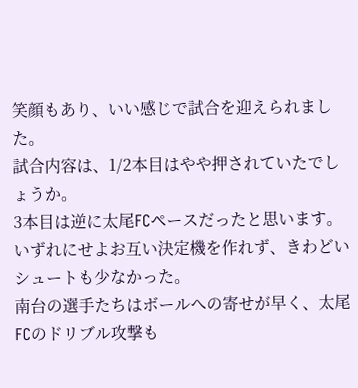笑顔もあり、いい感じで試合を迎えられました。
試合内容は、1/2本目はやや押されていたでしょうか。
3本目は逆に太尾FCペースだったと思います。
いずれにせよお互い決定機を作れず、きわどいシュートも少なかった。
南台の選手たちはボールへの寄せが早く、太尾FCのドリブル攻撃も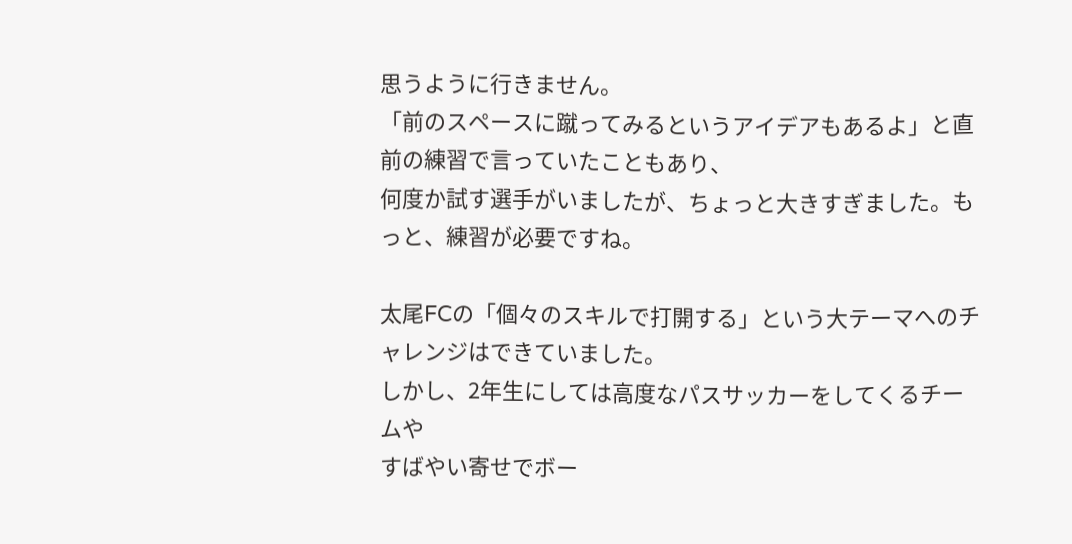思うように行きません。
「前のスペースに蹴ってみるというアイデアもあるよ」と直前の練習で言っていたこともあり、
何度か試す選手がいましたが、ちょっと大きすぎました。もっと、練習が必要ですね。

太尾FCの「個々のスキルで打開する」という大テーマへのチャレンジはできていました。
しかし、2年生にしては高度なパスサッカーをしてくるチームや
すばやい寄せでボー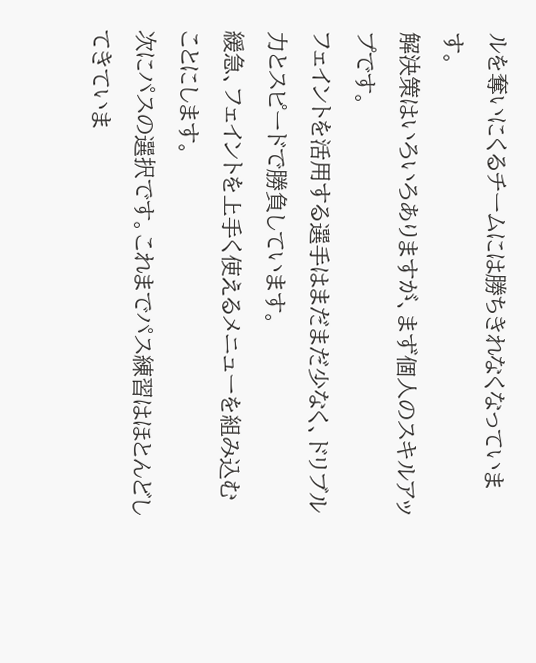ルを奪いにくるチームには勝ちきれなくなっています。
解決策はいろいろありますが、まず個人のスキルアップです。
フェイントを活用する選手はまだまだ少なく、ドリブル力とスピードで勝負しています。
緩急、フェイントを上手く使えるメニューを組み込むことにします。
次にパスの選択です。これまでパス練習はほとんどしてきていま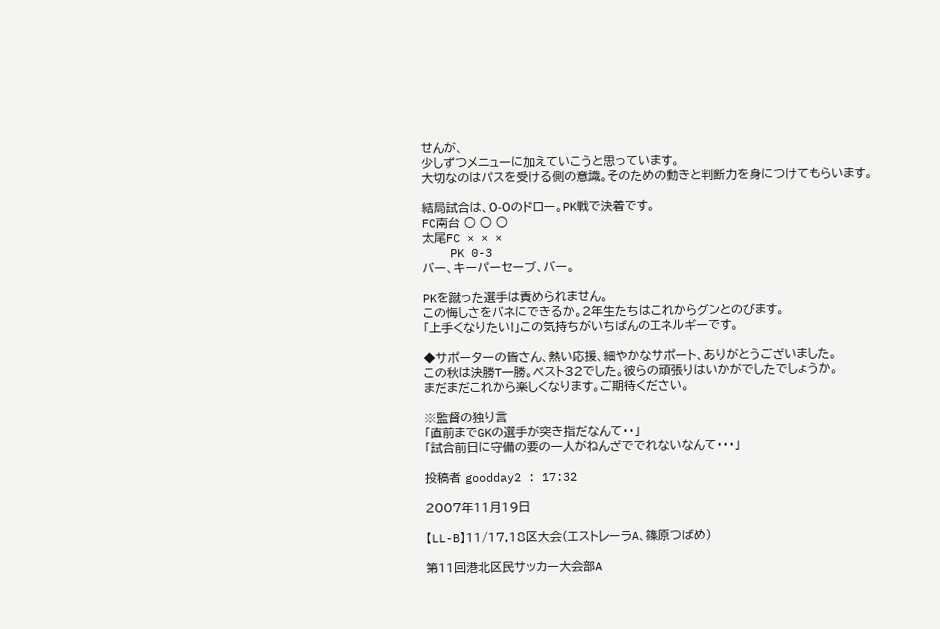せんが、
少しずつメニューに加えていこうと思っています。
大切なのはパスを受ける側の意識。そのための動きと判断力を身につけてもらいます。

結局試合は、0-0のドロー。PK戦で決着です。
FC南台 ○ ○ ○
太尾FC × × ×
    PK 0-3
バー、キーパーセーブ、バー。

PKを蹴った選手は責められません。
この悔しさをバネにできるか。2年生たちはこれからグンとのびます。
「上手くなりたい!」この気持ちがいちばんのエネルギーです。

◆サポーターの皆さん、熱い応援、細やかなサポート、ありがとうございました。
この秋は決勝T一勝。ベスト32でした。彼らの頑張りはいかがでしたでしょうか。
まだまだこれから楽しくなります。ご期待ください。

※監督の独り言
「直前までGKの選手が突き指だなんて・・」
「試合前日に守備の要の一人がねんざででれないなんて・・・」

投稿者 goodday2 : 17:32

2007年11月19日

【LL-B】11/17,18区大会(エストレーラA、篠原つばめ)

第11回港北区民サッカー大会部A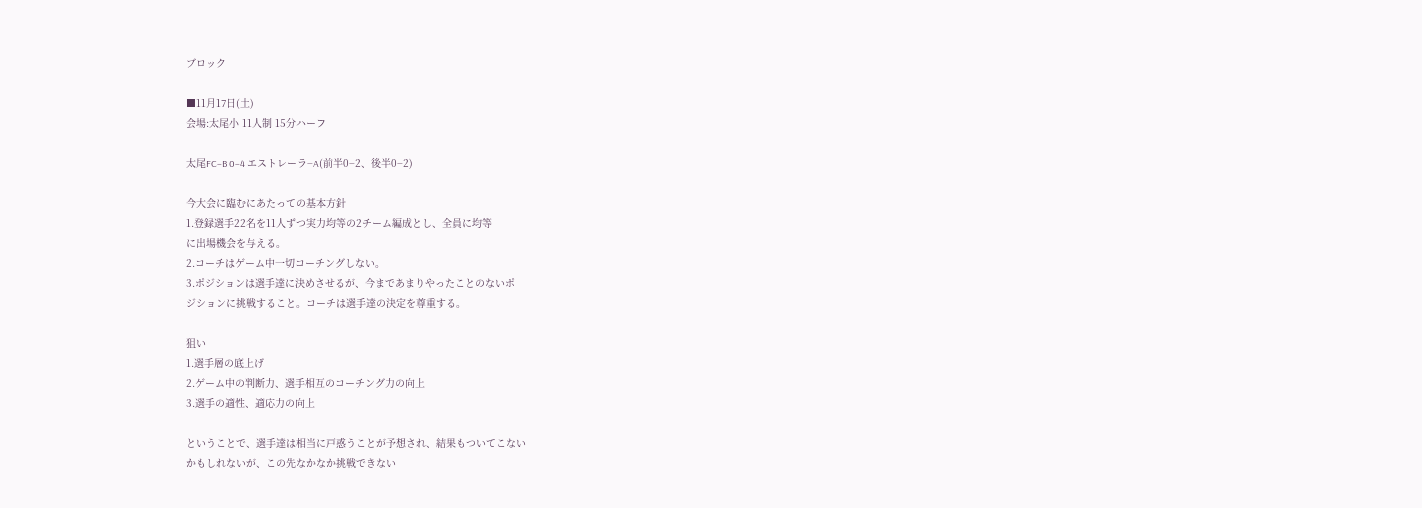ブロック

■11月17日(土)
会場:太尾小 11人制 15分ハーフ

太尾FC−B 0−4 エストレーラ−A(前半0−2、後半0−2)

今大会に臨むにあたっての基本方針
1.登録選手22名を11人ずつ実力均等の2チーム編成とし、全員に均等
に出場機会を与える。
2.コーチはゲーム中一切コーチングしない。
3.ポジションは選手達に決めさせるが、今まであまりやったことのないポ
ジションに挑戦すること。コーチは選手達の決定を尊重する。

狙い
1.選手層の底上げ
2.ゲーム中の判断力、選手相互のコーチング力の向上
3.選手の適性、適応力の向上

ということで、選手達は相当に戸惑うことが予想され、結果もついてこない
かもしれないが、この先なかなか挑戦できない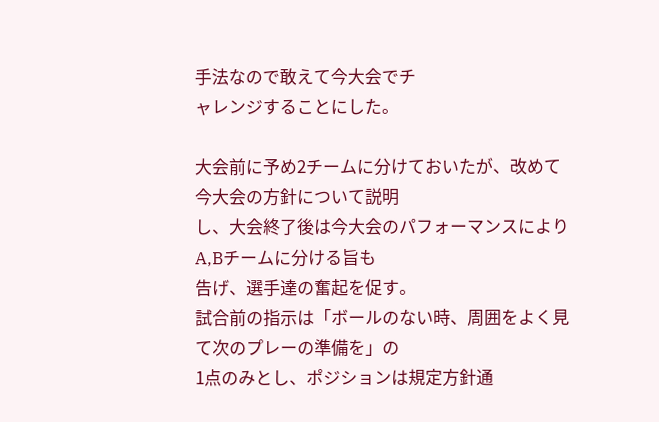手法なので敢えて今大会でチ
ャレンジすることにした。

大会前に予め2チームに分けておいたが、改めて今大会の方針について説明
し、大会終了後は今大会のパフォーマンスによりA,Bチームに分ける旨も
告げ、選手達の奮起を促す。
試合前の指示は「ボールのない時、周囲をよく見て次のプレーの準備を」の
1点のみとし、ポジションは規定方針通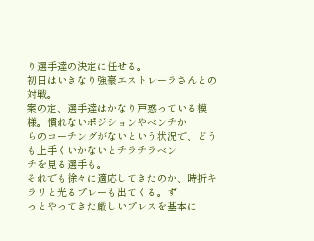り選手達の決定に任せる。
初日はいきなり強豪エストレーラさんとの対戦。
案の定、選手達はかなり戸惑っている模様。慣れないポジションやベンチか
らのコーチングがないという状況で、どうも上手くいかないとチラチラベン
チを見る選手も。
それでも徐々に適応してきたのか、時折キラリと光るプレーも出てくる。ず
っとやってきた厳しいプレスを基本に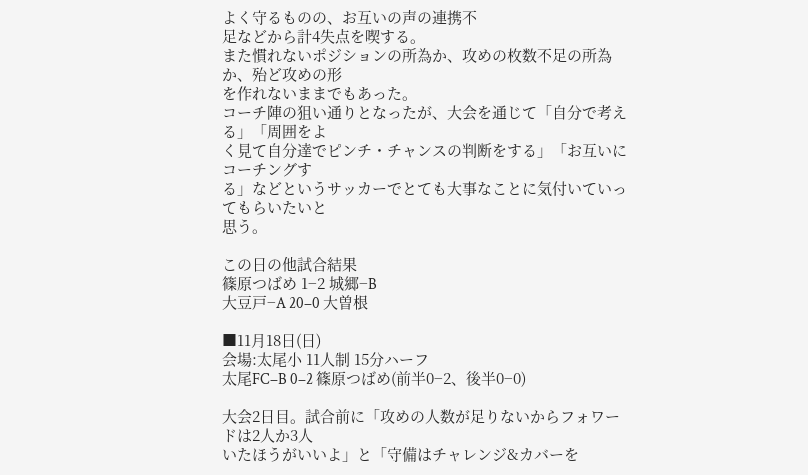よく守るものの、お互いの声の連携不
足などから計4失点を喫する。
また慣れないポジションの所為か、攻めの枚数不足の所為か、殆ど攻めの形
を作れないままでもあった。
コーチ陣の狙い通りとなったが、大会を通じて「自分で考える」「周囲をよ
く見て自分達でピンチ・チャンスの判断をする」「お互いにコーチングす
る」などというサッカーでとても大事なことに気付いていってもらいたいと
思う。

この日の他試合結果
篠原つばめ 1−2 城郷−B
大豆戸−A 20−0 大曽根

■11月18日(日)
会場:太尾小 11人制 15分ハーフ
太尾FC−B 0−2 篠原つばめ(前半0−2、後半0−0)

大会2日目。試合前に「攻めの人数が足りないからフォワードは2人か3人
いたほうがいいよ」と「守備はチャレンジ&カバーを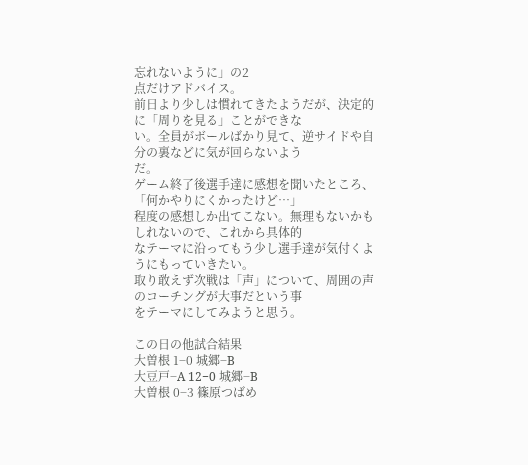忘れないように」の2
点だけアドバイス。
前日より少しは慣れてきたようだが、決定的に「周りを見る」ことができな
い。全員がボールばかり見て、逆サイドや自分の裏などに気が回らないよう
だ。
ゲーム終了後選手達に感想を聞いたところ、「何かやりにくかったけど…」
程度の感想しか出てこない。無理もないかもしれないので、これから具体的
なテーマに沿ってもう少し選手達が気付くようにもっていきたい。
取り敢えず次戦は「声」について、周囲の声のコーチングが大事だという事
をテーマにしてみようと思う。

この日の他試合結果
大曽根 1−0 城郷−B
大豆戸−A 12−0 城郷−B
大曽根 0−3 篠原つばめ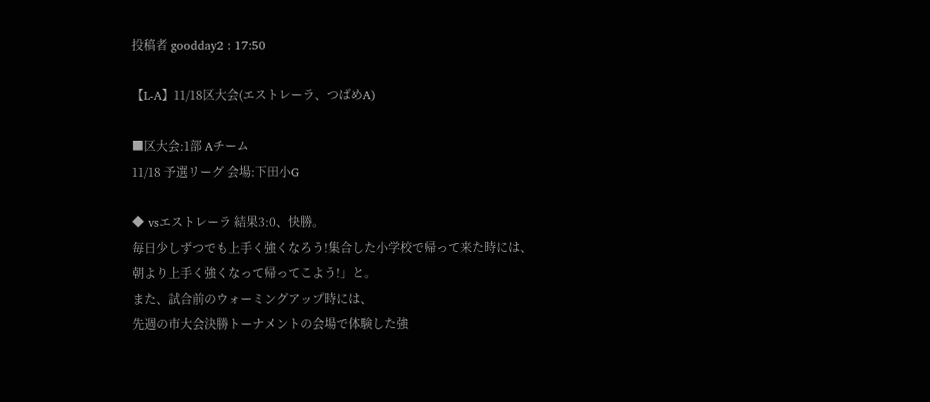投稿者 goodday2 : 17:50

【L-A】11/18区大会(エストレーラ、つばめA)

■区大会:1部 Aチーム
11/18 予選リーグ 会場:下田小G

◆ vsエストレーラ 結果3:0、快勝。
毎日少しずつでも上手く強くなろう!集合した小学校で帰って来た時には、
朝より上手く強くなって帰ってこよう!」と。
また、試合前のウォーミングアップ時には、
先週の市大会決勝トーナメントの会場で体験した強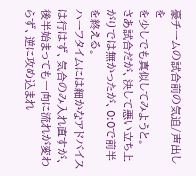豪チームの試合前の気迫/声出しを
を少しでも真似してみようと。
さあ試合だが、決して悪い立ち上がりでは無かったが、0:0で前半を終える。
ハーフタイムには細かなアドバイスは行はず、気合のみ入れ直すが、
後半始まっても一向に流れが変わらず、逆に攻め込まれ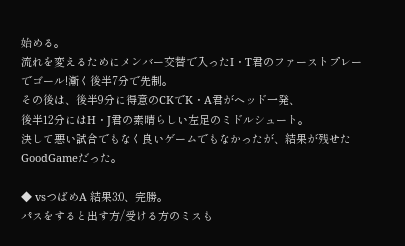始める。
流れを変えるためにメンバー交替で入ったI・T君のファーストプレーでゴール!漸く後半7分で先制。
その後は、後半9分に得意のCKでK・A君がヘッド一発、
後半12分にはH・J君の素晴らしい左足のミドルシュート。
決して悪い試合でもなく良いゲームでもなかったが、結果が残せたGoodGameだった。

◆ vsつばめA 結果3:0、完勝。
パスをすると出す方/受ける方のミスも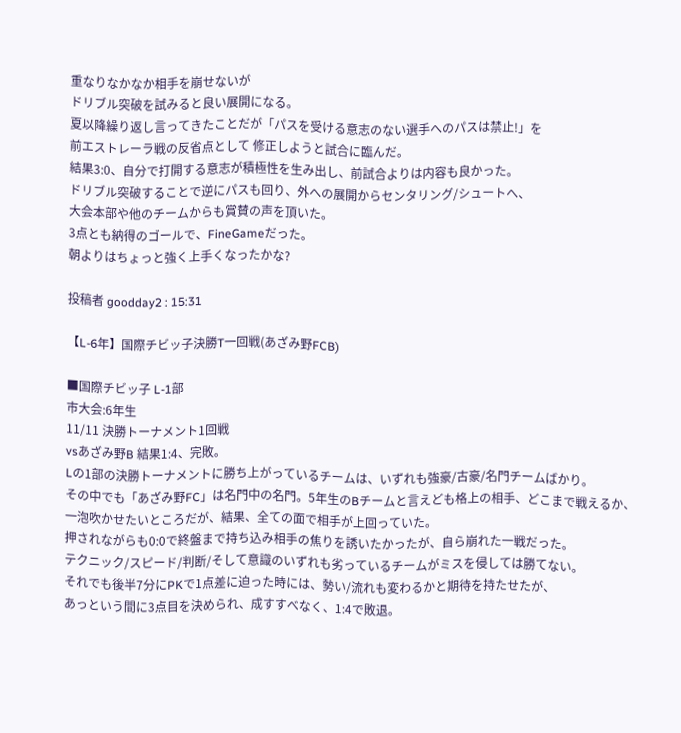重なりなかなか相手を崩せないが
ドリブル突破を試みると良い展開になる。
夏以降繰り返し言ってきたことだが「パスを受ける意志のない選手へのパスは禁止!」を
前エストレーラ戦の反省点として 修正しようと試合に臨んだ。
結果3:0、自分で打開する意志が積極性を生み出し、前試合よりは内容も良かった。
ドリブル突破することで逆にパスも回り、外への展開からセンタリング/シュートへ、
大会本部や他のチームからも賞賛の声を頂いた。
3点とも納得のゴールで、FineGameだった。
朝よりはちょっと強く上手くなったかな?

投稿者 goodday2 : 15:31

【L-6年】国際チビッ子決勝T一回戦(あざみ野FCB)

■国際チビッ子 L-1部
市大会:6年生
11/11 決勝トーナメント1回戦
vsあざみ野B 結果1:4、完敗。
Lの1部の決勝トーナメントに勝ち上がっているチームは、いずれも強豪/古豪/名門チームばかり。
その中でも「あざみ野FC」は名門中の名門。5年生のBチームと言えども格上の相手、どこまで戦えるか、
一泡吹かせたいところだが、結果、全ての面で相手が上回っていた。
押されながらも0:0で終盤まで持ち込み相手の焦りを誘いたかったが、自ら崩れた一戦だった。
テクニック/スピード/判断/そして意識のいずれも劣っているチームがミスを侵しては勝てない。
それでも後半7分にPKで1点差に迫った時には、勢い/流れも変わるかと期待を持たせたが、
あっという間に3点目を決められ、成すすべなく、1:4で敗退。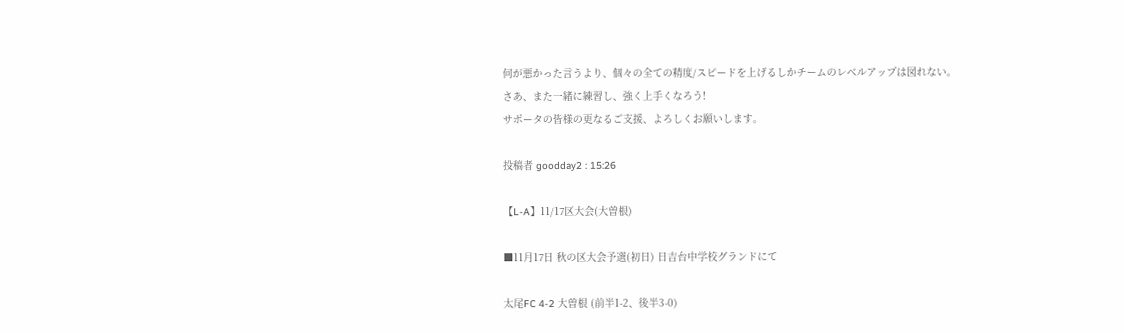何が悪かった言うより、個々の全ての精度/スピードを上げるしかチームのレベルアップは図れない。
さあ、また一緒に練習し、強く上手くなろう!
サポータの皆様の更なるご支援、よろしくお願いします。

投稿者 goodday2 : 15:26

【L-A】11/17区大会(大曽根)

■11月17日 秋の区大会予選(初日) 日吉台中学校グランドにて

太尾FC 4-2 大曽根 (前半1-2、後半3-0)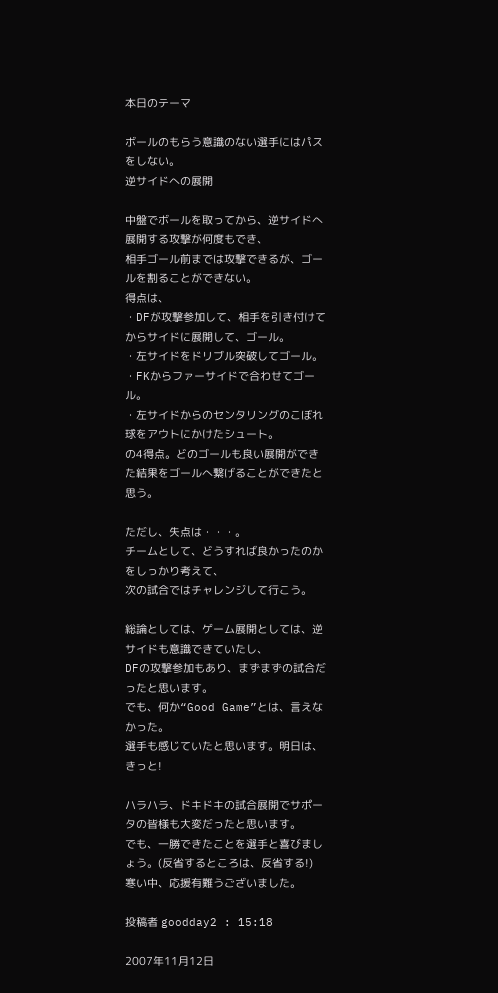本日のテーマ

ボールのもらう意識のない選手にはパスをしない。
逆サイドへの展開

中盤でボールを取ってから、逆サイドへ展開する攻撃が何度もでき、
相手ゴール前までは攻撃できるが、ゴールを割ることができない。
得点は、
・DFが攻撃参加して、相手を引き付けてからサイドに展開して、ゴール。
・左サイドをドリブル突破してゴール。
・FKからファーサイドで合わせてゴール。
・左サイドからのセンタリングのこぼれ球をアウトにかけたシュート。
の4得点。どのゴールも良い展開ができた結果をゴールへ繋げることができたと思う。

ただし、失点は・・・。
チームとして、どうすれば良かったのかをしっかり考えて、
次の試合ではチャレンジして行こう。

総論としては、ゲーム展開としては、逆サイドも意識できていたし、
DFの攻撃参加もあり、まずまずの試合だったと思います。
でも、何か“Good Game”とは、言えなかった。
選手も感じていたと思います。明日は、きっと!

ハラハラ、ドキドキの試合展開でサポータの皆様も大変だったと思います。
でも、一勝できたことを選手と喜びましょう。(反省するところは、反省する!)
寒い中、応援有難うございました。

投稿者 goodday2 : 15:18

2007年11月12日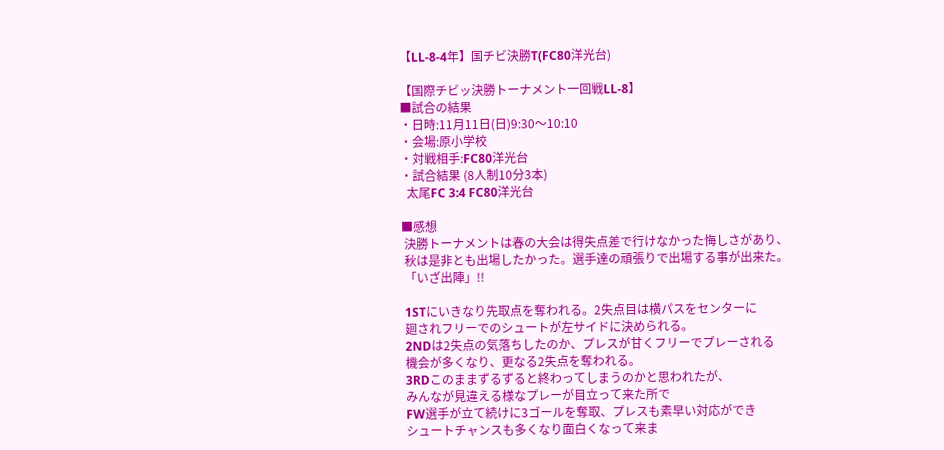【LL-8-4年】国チビ決勝T(FC80洋光台)

【国際チビッ決勝トーナメント一回戦LL-8】
■試合の結果
・日時:11月11日(日)9:30〜10:10
・会場:原小学校
・対戦相手:FC80洋光台
・試合結果 (8人制10分3本)
  太尾FC 3:4 FC80洋光台

■感想
 決勝トーナメントは春の大会は得失点差で行けなかった悔しさがあり、
 秋は是非とも出場したかった。選手達の頑張りで出場する事が出来た。
 「いざ出陣」!!

 1STにいきなり先取点を奪われる。2失点目は横パスをセンターに
 廻されフリーでのシュートが左サイドに決められる。
 2NDは2失点の気落ちしたのか、プレスが甘くフリーでプレーされる
 機会が多くなり、更なる2失点を奪われる。
 3RDこのままずるずると終わってしまうのかと思われたが、
 みんなが見違える様なプレーが目立って来た所で
 FW選手が立て続けに3ゴールを奪取、プレスも素早い対応ができ
 シュートチャンスも多くなり面白くなって来ま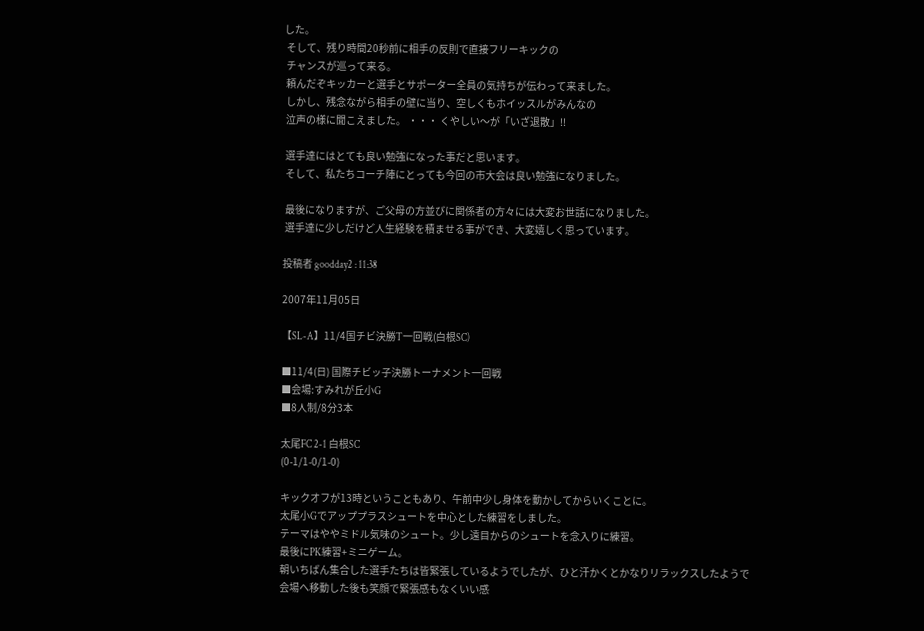した。
 そして、残り時間20秒前に相手の反則で直接フリーキックの
 チャンスが巡って来る。
 頼んだぞキッカーと選手とサポーター全員の気持ちが伝わって来ました。
 しかし、残念ながら相手の壁に当り、空しくもホイッスルがみんなの
 泣声の様に聞こえました。 ・・・ くやしい〜が「いざ退散」!!

 選手達にはとても良い勉強になった事だと思います。
 そして、私たちコーチ陣にとっても今回の市大会は良い勉強になりました。

 最後になりますが、ご父母の方並びに関係者の方々には大変お世話になりました。
 選手達に少しだけど人生経験を積ませる事ができ、大変嬉しく思っています。

投稿者 goodday2 : 11:38

2007年11月05日

【SL-A】11/4国チビ決勝T一回戦(白根SC)

■11/4(日) 国際チビッ子決勝トーナメント一回戦
■会場:すみれが丘小G
■8人制/8分3本

太尾FC 2-1 白根SC
(0-1/1-0/1-0)

キックオフが13時ということもあり、午前中少し身体を動かしてからいくことに。
太尾小Gでアッププラスシュートを中心とした練習をしました。
テーマはややミドル気味のシュート。少し遠目からのシュートを念入りに練習。
最後にPK練習+ミニゲーム。
朝いちばん集合した選手たちは皆緊張しているようでしたが、ひと汗かくとかなりリラックスしたようで
会場へ移動した後も笑顔で緊張感もなくいい感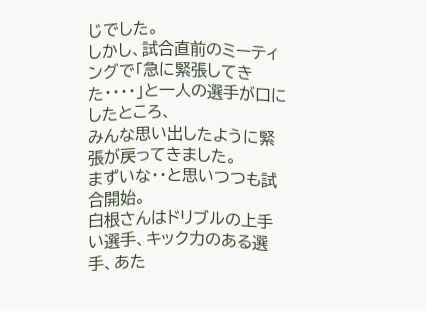じでした。
しかし、試合直前のミーティングで「急に緊張してきた・・・・」と一人の選手が口にしたところ、
みんな思い出したように緊張が戻ってきました。
まずいな・・と思いつつも試合開始。
白根さんはドリブルの上手い選手、キック力のある選手、あた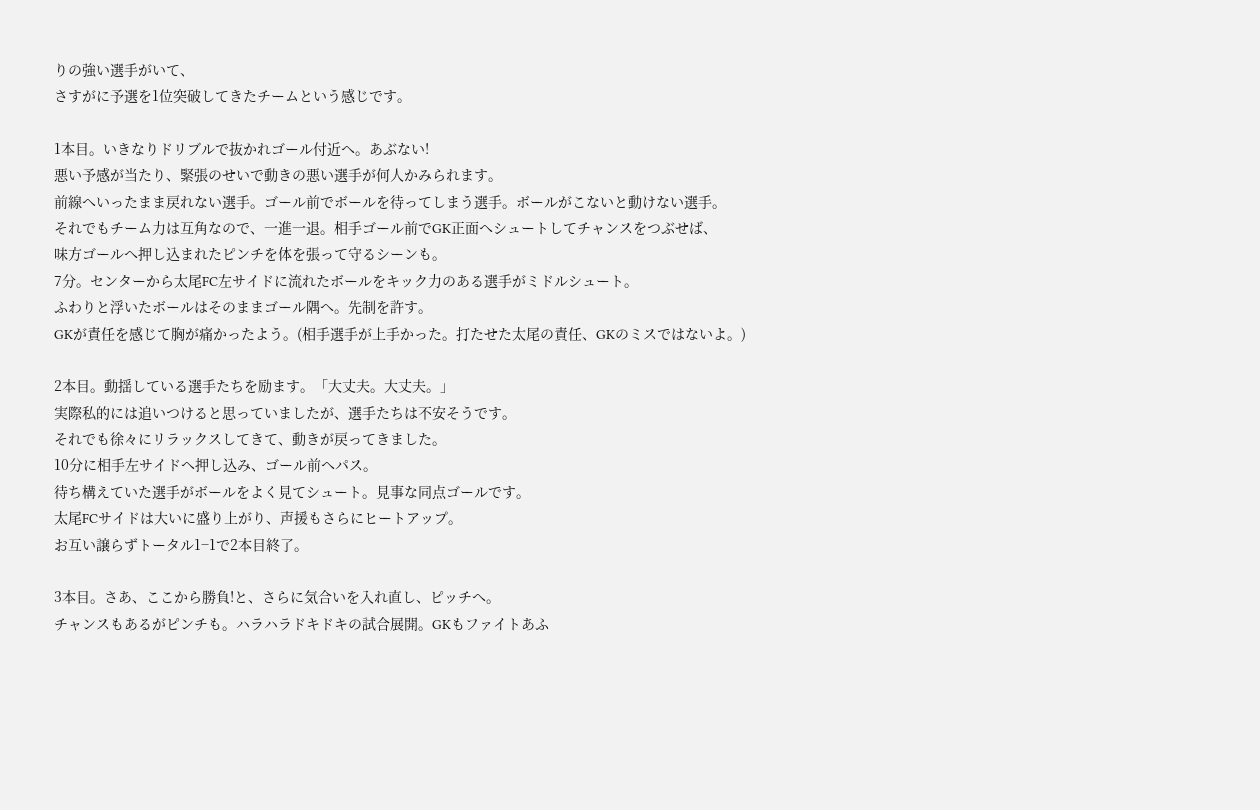りの強い選手がいて、
さすがに予選を1位突破してきたチームという感じです。

1本目。いきなりドリブルで抜かれゴール付近へ。あぶない!
悪い予感が当たり、緊張のせいで動きの悪い選手が何人かみられます。
前線へいったまま戻れない選手。ゴール前でボールを待ってしまう選手。ボールがこないと動けない選手。
それでもチーム力は互角なので、一進一退。相手ゴール前でGK正面へシュートしてチャンスをつぶせば、
味方ゴールへ押し込まれたピンチを体を張って守るシーンも。
7分。センターから太尾FC左サイドに流れたボールをキック力のある選手がミドルシュート。
ふわりと浮いたボールはそのままゴール隅へ。先制を許す。
GKが責任を感じて胸が痛かったよう。(相手選手が上手かった。打たせた太尾の責任、GKのミスではないよ。)

2本目。動揺している選手たちを励ます。「大丈夫。大丈夫。」
実際私的には追いつけると思っていましたが、選手たちは不安そうです。
それでも徐々にリラックスしてきて、動きが戻ってきました。
10分に相手左サイドへ押し込み、ゴール前へパス。
待ち構えていた選手がボールをよく見てシュート。見事な同点ゴールです。
太尾FCサイドは大いに盛り上がり、声援もさらにヒートアップ。
お互い譲らずトータル1−1で2本目終了。

3本目。さあ、ここから勝負!と、さらに気合いを入れ直し、ピッチへ。
チャンスもあるがピンチも。ハラハラドキドキの試合展開。GKもファイトあふ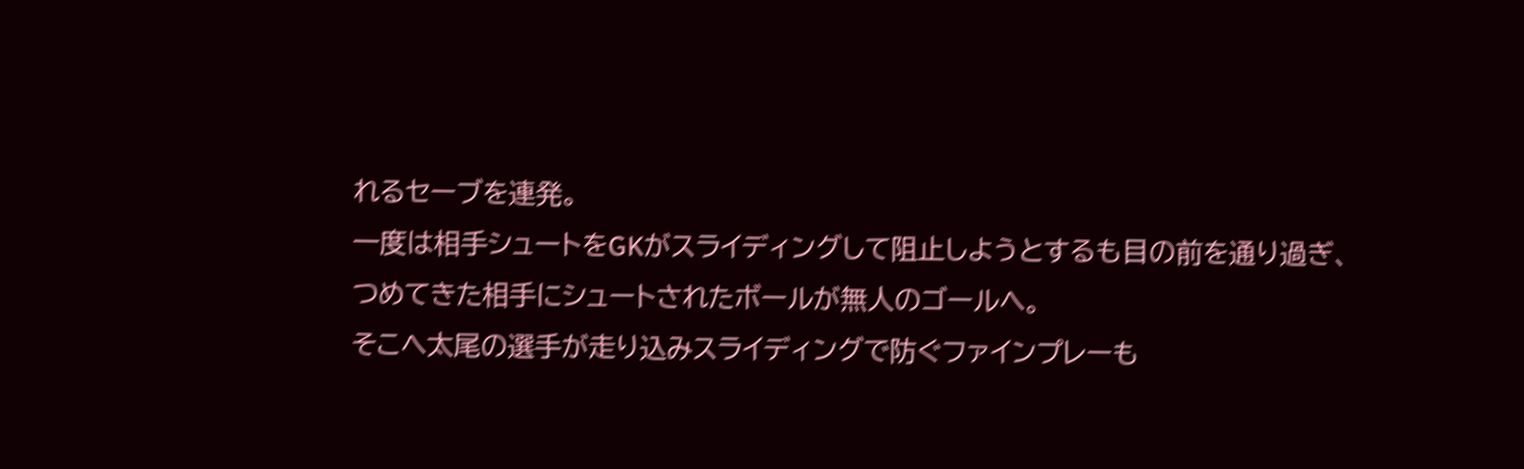れるセーブを連発。
一度は相手シュートをGKがスライディングして阻止しようとするも目の前を通り過ぎ、
つめてきた相手にシュートされたボールが無人のゴールへ。
そこへ太尾の選手が走り込みスライディングで防ぐファインプレーも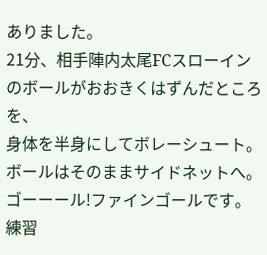ありました。
21分、相手陣内太尾FCスローインのボールがおおきくはずんだところを、
身体を半身にしてボレーシュート。ボールはそのままサイドネットへ。
ゴーーール!ファインゴールです。
練習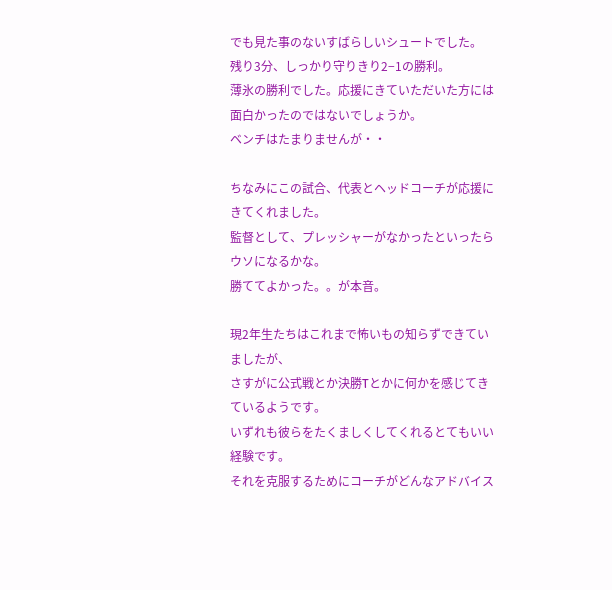でも見た事のないすばらしいシュートでした。
残り3分、しっかり守りきり2−1の勝利。
薄氷の勝利でした。応援にきていただいた方には面白かったのではないでしょうか。
ベンチはたまりませんが・・

ちなみにこの試合、代表とヘッドコーチが応援にきてくれました。
監督として、プレッシャーがなかったといったらウソになるかな。
勝ててよかった。。が本音。

現2年生たちはこれまで怖いもの知らずできていましたが、
さすがに公式戦とか決勝Tとかに何かを感じてきているようです。
いずれも彼らをたくましくしてくれるとてもいい経験です。
それを克服するためにコーチがどんなアドバイス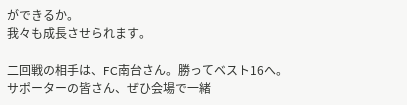ができるか。
我々も成長させられます。

二回戦の相手は、FC南台さん。勝ってベスト16へ。
サポーターの皆さん、ぜひ会場で一緒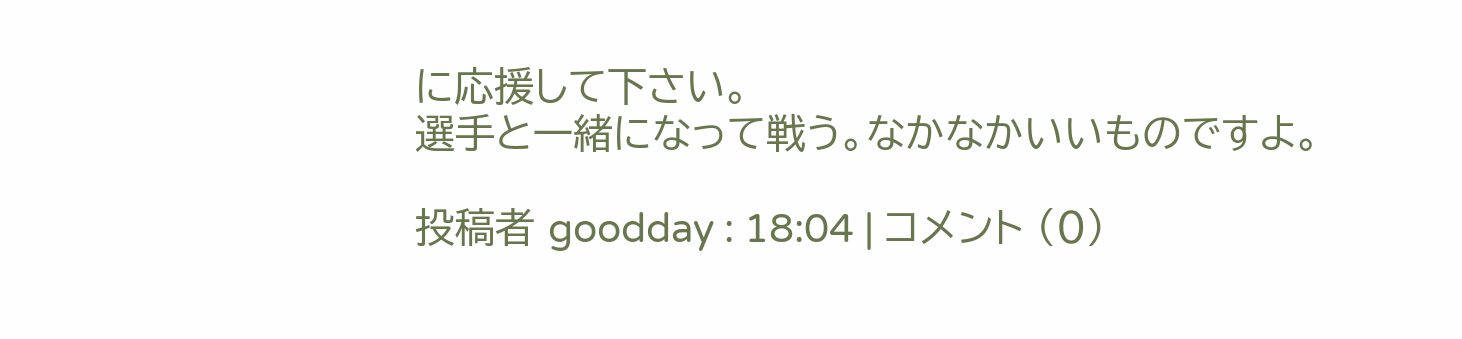に応援して下さい。
選手と一緒になって戦う。なかなかいいものですよ。

投稿者 goodday : 18:04 | コメント (0)